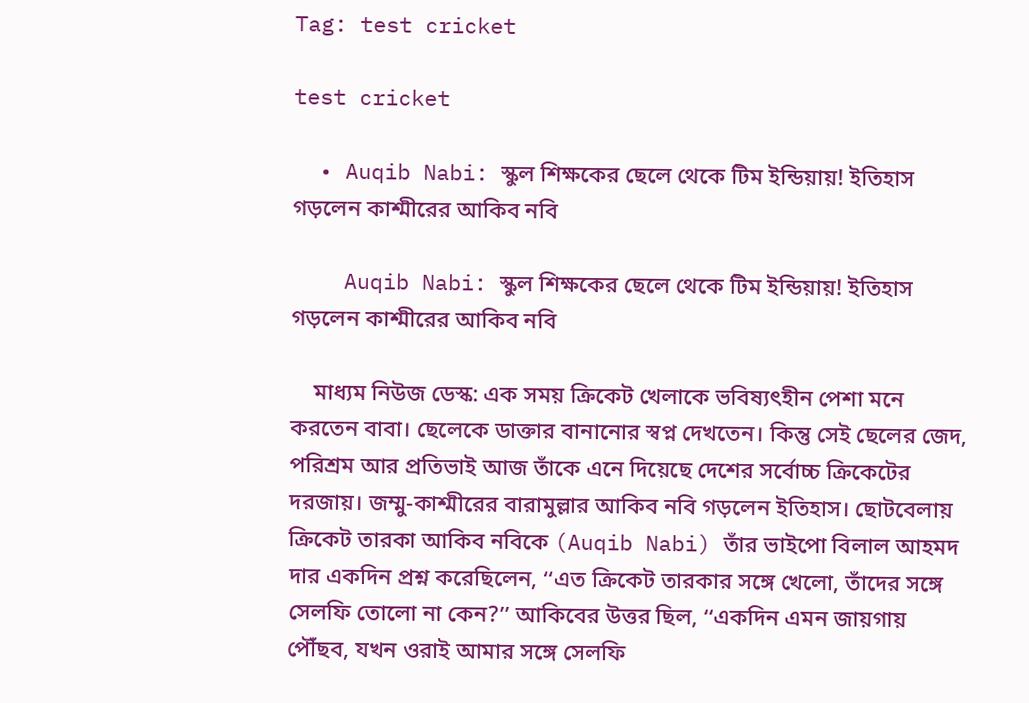Tag: test cricket

test cricket

  • Auqib Nabi: স্কুল শিক্ষকের ছেলে থেকে টিম ইন্ডিয়ায়! ইতিহাস গড়লেন কাশ্মীরের আকিব নবি

    Auqib Nabi: স্কুল শিক্ষকের ছেলে থেকে টিম ইন্ডিয়ায়! ইতিহাস গড়লেন কাশ্মীরের আকিব নবি

    মাধ্যম নিউজ ডেস্ক: এক সময় ক্রিকেট খেলাকে ভবিষ্যৎহীন পেশা মনে করতেন বাবা। ছেলেকে ডাক্তার বানানোর স্বপ্ন দেখতেন। কিন্তু সেই ছেলের জেদ, পরিশ্রম আর প্রতিভাই আজ তাঁকে এনে দিয়েছে দেশের সর্বোচ্চ ক্রিকেটের দরজায়। জম্মু-কাশ্মীরের বারামুল্লার আকিব নবি গড়লেন ইতিহাস। ছোটবেলায় ক্রিকেট তারকা আকিব নবিকে (Auqib Nabi) তাঁর ভাইপো বিলাল আহমদ দার একদিন প্রশ্ন করেছিলেন, ‘‘এত ক্রিকেট তারকার সঙ্গে খেলো, তাঁদের সঙ্গে সেলফি তোলো না কেন?’’ আকিবের উত্তর ছিল, ‘‘একদিন এমন জায়গায় পৌঁছব, যখন ওরাই আমার সঙ্গে সেলফি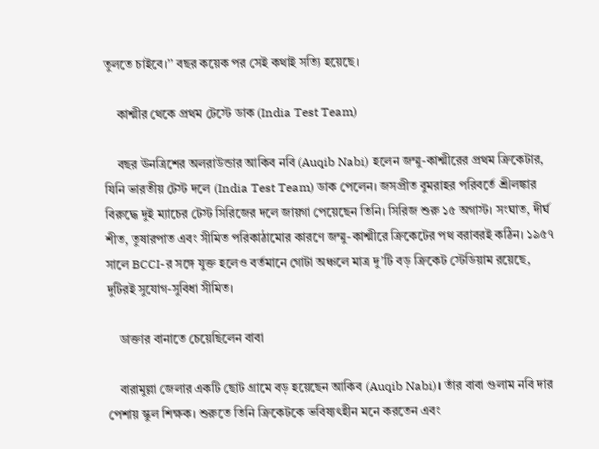তুলতে চাইবে।’’ বছর কয়েক পর সেই কথাই সত্যি হয়েছে।

    কাশ্মীর থেকে প্রথম টেস্টে ডাক (India Test Team)

    বছর ঊনত্রিশের অলরাউন্ডার আকিব নবি (Auqib Nabi) হলেন জম্মু-কাশ্মীরের প্রথম ক্রিকেটার, যিনি ভারতীয় টেস্ট দলে (India Test Team) ডাক পেলেন। জসপ্রীত বুমরাহর পরিবর্তে শ্রীলঙ্কার বিরুদ্ধে দুই ম্যাচের টেস্ট সিরিজের দলে জায়গা পেয়েছেন তিনি। সিরিজ শুরু ১৫ অগাস্ট। সংঘাত, দীর্ঘ শীত, তুষারপাত এবং সীমিত পরিকাঠামোর কারণে জম্মু-কাশ্মীরে ক্রিকেটের পথ বরাবরই কঠিন। ১৯৫৭ সালে BCCI-র সঙ্গে যুক্ত হলেও বর্তমানে গোটা অঞ্চলে মাত্র দু’টি বড় ক্রিকেট স্টেডিয়াম রয়েছে, দুটিরই সুযোগ-সুবিধা সীমিত।

    ডাক্তার বানাতে চেয়েছিলেন বাবা

    বারামুল্লা জেলার একটি ছোট গ্রামে বড় হয়েছেন আকিব (Auqib Nabi)। তাঁর বাবা গুলাম নবি দার পেশায় স্কুল শিক্ষক। শুরুতে তিনি ক্রিকেটকে ভবিষ্যৎহীন মনে করতেন এবং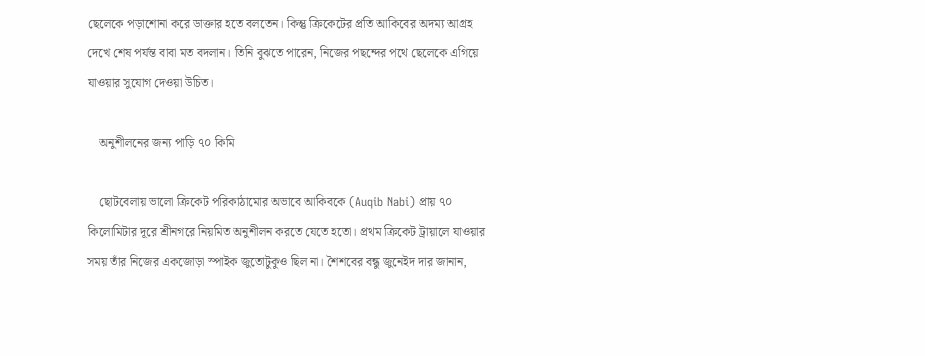ছেলেকে পড়াশোনা করে ডাক্তার হতে বলতেন। কিন্তু ক্রিকেটের প্রতি আকিবের অদম্য আগ্রহ দেখে শেষ পর্যন্ত বাবা মত বদলান। তিনি বুঝতে পারেন, নিজের পছন্দের পথে ছেলেকে এগিয়ে যাওয়ার সুযোগ দেওয়া উচিত।

    অনুশীলনের জন্য পাড়ি ৭০ কিমি

    ছোটবেলায় ভালো ক্রিকেট পরিকাঠামোর অভাবে আকিবকে (Auqib Nabi) প্রায় ৭০ কিলোমিটার দূরে শ্রীনগরে নিয়মিত অনুশীলন করতে যেতে হতো। প্রথম ক্রিকেট ট্রায়ালে যাওয়ার সময় তাঁর নিজের একজোড়া স্পাইক জুতোটুকুও ছিল না। শৈশবের বন্ধু জুনেইদ দার জানান,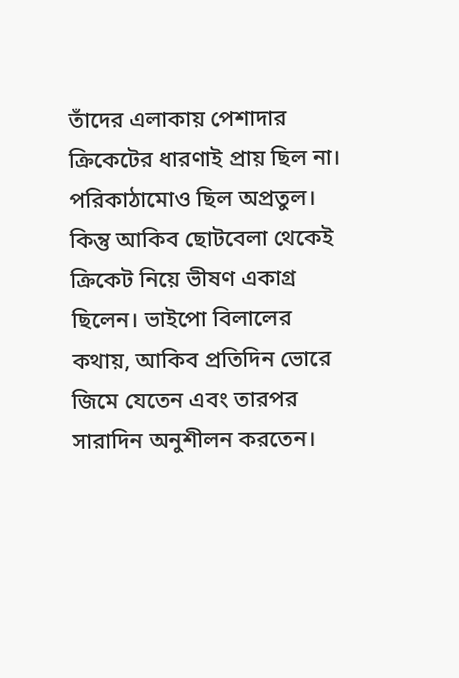তাঁদের এলাকায় পেশাদার ক্রিকেটের ধারণাই প্রায় ছিল না। পরিকাঠামোও ছিল অপ্রতুল। কিন্তু আকিব ছোটবেলা থেকেই ক্রিকেট নিয়ে ভীষণ একাগ্র ছিলেন। ভাইপো বিলালের কথায়, আকিব প্রতিদিন ভোরে জিমে যেতেন এবং তারপর সারাদিন অনুশীলন করতেন।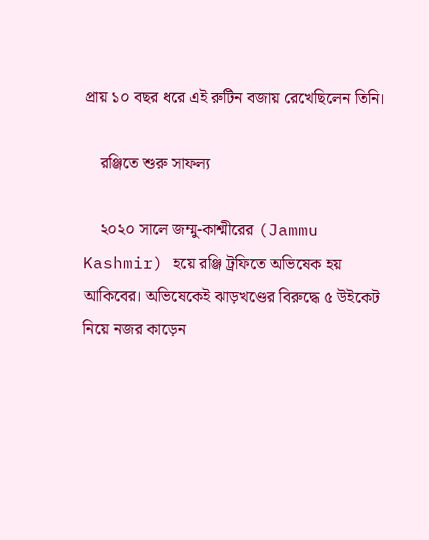প্রায় ১০ বছর ধরে এই রুটিন বজায় রেখেছিলেন তিনি।

    রঞ্জিতে শুরু সাফল্য

    ২০২০ সালে জম্মু-কাশ্মীরের (Jammu Kashmir) হয়ে রঞ্জি ট্রফিতে অভিষেক হয় আকিবের। অভিষেকেই ঝাড়খণ্ডের বিরুদ্ধে ৫ উইকেট নিয়ে নজর কাড়েন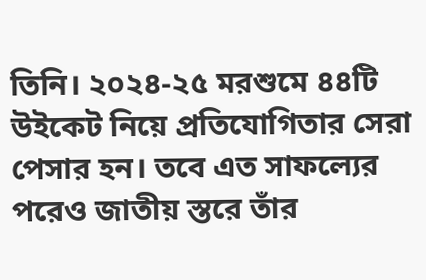তিনি। ২০২৪-২৫ মরশুমে ৪৪টি উইকেট নিয়ে প্রতিযোগিতার সেরা পেসার হন। তবে এত সাফল্যের পরেও জাতীয় স্তরে তাঁর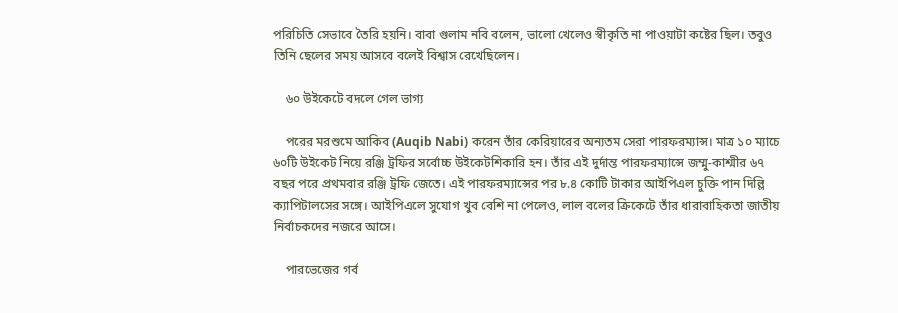পরিচিতি সেভাবে তৈরি হয়নি। বাবা গুলাম নবি বলেন, ভালো খেলেও স্বীকৃতি না পাওয়াটা কষ্টের ছিল। তবুও তিনি ছেলের সময় আসবে বলেই বিশ্বাস রেখেছিলেন।

    ৬০ উইকেটে বদলে গেল ভাগ্য

    পরের মরশুমে আকিব (Auqib Nabi) করেন তাঁর কেরিয়ারের অন্যতম সেরা পারফরম্যান্স। মাত্র ১০ ম্যাচে ৬০টি উইকেট নিয়ে রঞ্জি ট্রফির সর্বোচ্চ উইকেটশিকারি হন। তাঁর এই দুর্দান্ত পারফরম্যান্সে জম্মু-কাশ্মীর ৬৭ বছর পরে প্রথমবার রঞ্জি ট্রফি জেতে। এই পারফরম্যান্সের পর ৮.৪ কোটি টাকার আইপিএল চুক্তি পান দিল্লি ক্যাপিটালসের সঙ্গে। আইপিএলে সুযোগ খুব বেশি না পেলেও, লাল বলের ক্রিকেটে তাঁর ধারাবাহিকতা জাতীয় নির্বাচকদের নজরে আসে।

    পারভেজের গর্ব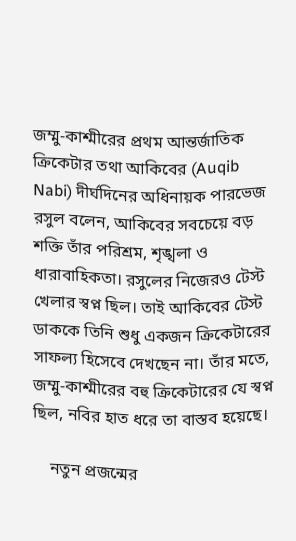জম্মু-কাশ্মীরের প্রথম আন্তর্জাতিক ক্রিকেটার তথা আকিবের (Auqib Nabi) দীর্ঘদিনের অধিনায়ক পারভেজ রসুল বলেন, আকিবের সবচেয়ে বড় শক্তি তাঁর পরিশ্রম, শৃঙ্খলা ও ধারাবাহিকতা। রসুলের নিজেরও টেস্ট খেলার স্বপ্ন ছিল। তাই আকিবের টেস্ট ডাককে তিনি শুধু একজন ক্রিকেটারের সাফল্য হিসেবে দেখছেন না। তাঁর মতে, জম্মু-কাশ্মীরের বহু ক্রিকেটারের যে স্বপ্ন ছিল, নবির হাত ধরে তা বাস্তব হয়েছে।

    নতুন প্রজন্মের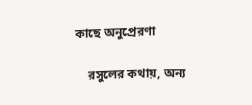কাছে অনুপ্রেরণা

    রসুলের কথায়, অন্য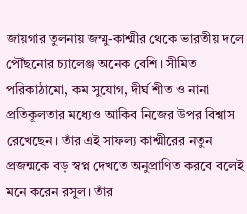জায়গার তুলনায় জম্মু-কাশ্মীর থেকে ভারতীয় দলে পৌঁছনোর চ্যালেঞ্জ অনেক বেশি। সীমিত পরিকাঠামো, কম সুযোগ, দীর্ঘ শীত ও নানা প্রতিকূলতার মধ্যেও আকিব নিজের উপর বিশ্বাস রেখেছেন। তাঁর এই সাফল্য কাশ্মীরের নতুন প্রজন্মকে বড় স্বপ্ন দেখতে অনুপ্রাণিত করবে বলেই মনে করেন রসুল। তাঁর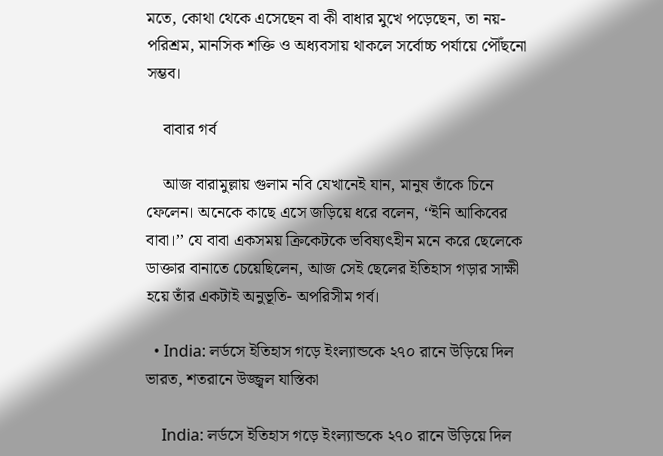মতে, কোথা থেকে এসেছেন বা কী বাধার মুখে পড়েছেন, তা নয়- পরিশ্রম, মানসিক শক্তি ও অধ্যবসায় থাকলে সর্বোচ্চ পর্যায়ে পৌঁছনো সম্ভব।

    বাবার গর্ব

    আজ বারামুল্লায় গুলাম নবি যেখানেই যান, মানুষ তাঁকে চিনে ফেলেন। অনেকে কাছে এসে জড়িয়ে ধরে বলেন, ‘‘ইনি আকিবের বাবা।’’ যে বাবা একসময় ক্রিকেটকে ভবিষ্যৎহীন মনে করে ছেলেকে ডাক্তার বানাতে চেয়েছিলেন, আজ সেই ছেলের ইতিহাস গড়ার সাক্ষী হয়ে তাঁর একটাই অনুভূতি- অপরিসীম গর্ব।

  • India: লর্ডসে ইতিহাস গড়ে ইংল্যান্ডকে ২৭০ রানে উড়িয়ে দিল ভারত, শতরানে উজ্জ্বল যাস্তিকা

    India: লর্ডসে ইতিহাস গড়ে ইংল্যান্ডকে ২৭০ রানে উড়িয়ে দিল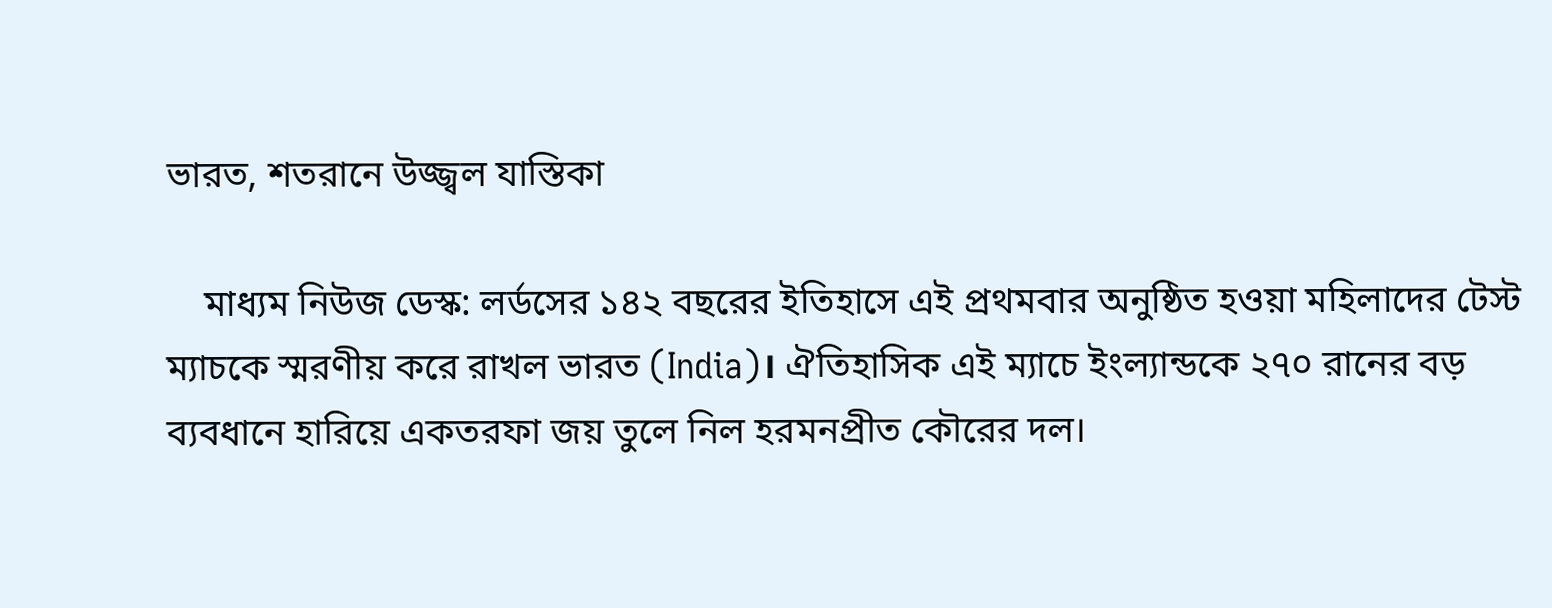ভারত, শতরানে উজ্জ্বল যাস্তিকা

    মাধ্যম নিউজ ডেস্ক: লর্ডসের ১৪২ বছরের ইতিহাসে এই প্রথমবার অনুষ্ঠিত হওয়া মহিলাদের টেস্ট ম্যাচকে স্মরণীয় করে রাখল ভারত (India)। ঐতিহাসিক এই ম্যাচে ইংল্যান্ডকে ২৭০ রানের বড় ব্যবধানে হারিয়ে একতরফা জয় তুলে নিল হরমনপ্রীত কৌরের দল।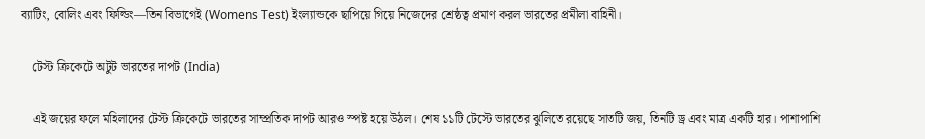ব্যাটিং, বোলিং এবং ফিল্ডিং—তিন বিভাগেই (Womens Test) ইংল্যান্ডকে ছাপিয়ে গিয়ে নিজেদের শ্রেষ্ঠত্ব প্রমাণ করল ভারতের প্রমীলা বাহিনী।

    টেস্ট ক্রিকেটে অটুট ভারতের দাপট (India)

    এই জয়ের ফলে মহিলাদের টেস্ট ক্রিকেটে ভারতের সাম্প্রতিক দাপট আরও স্পষ্ট হয়ে উঠল। শেষ ১১টি টেস্টে ভারতের ঝুলিতে রয়েছে সাতটি জয়, তিনটি ড্র এবং মাত্র একটি হার। পাশাপাশি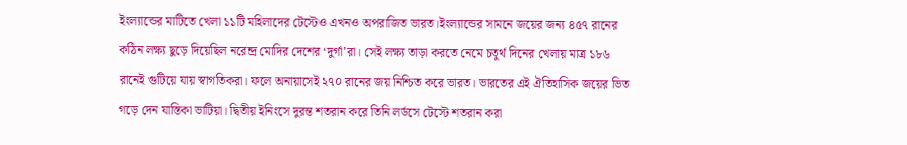ইংল্যান্ডের মাটিতে খেলা ১১টি মহিলাদের টেস্টেও এখনও অপরাজিত ভারত।ইংল্যান্ডের সামনে জয়ের জন্য ৪৫৭ রানের কঠিন লক্ষ্য ছুড়ে দিয়েছিল নরেন্দ্র মোদির দেশের ‘দুর্গা’রা। সেই লক্ষ্য তাড়া করতে নেমে চতুর্থ দিনের খেলায় মাত্র ১৮৬ রানেই গুটিয়ে যায় স্বাগতিকরা। ফলে অনায়াসেই ২৭০ রানের জয় নিশ্চিত করে ভারত। ভারতের এই ঐতিহাসিক জয়ের ভিত গড়ে দেন যাস্তিকা ভাটিয়া। দ্বিতীয় ইনিংসে দুরন্ত শতরান করে তিনি লর্ডসে টেস্টে শতরান করা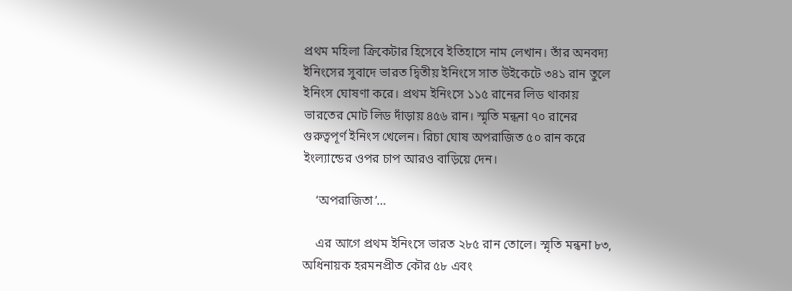প্রথম মহিলা ক্রিকেটার হিসেবে ইতিহাসে নাম লেখান। তাঁর অনবদ্য ইনিংসের সুবাদে ভারত দ্বিতীয় ইনিংসে সাত উইকেটে ৩৪১ রান তুলে ইনিংস ঘোষণা করে। প্রথম ইনিংসে ১১৫ রানের লিড থাকায় ভারতের মোট লিড দাঁড়ায় ৪৫৬ রান। স্মৃতি মন্ধনা ৭০ রানের গুরুত্বপূর্ণ ইনিংস খেলেন। রিচা ঘোষ অপরাজিত ৫০ রান করে ইংল্যান্ডের ওপর চাপ আরও বাড়িয়ে দেন।

    ‘অপরাজিতা’…

    এর আগে প্রথম ইনিংসে ভারত ২৮৫ রান তোলে। স্মৃতি মন্ধনা ৮৩, অধিনায়ক হরমনপ্রীত কৌর ৫৮ এবং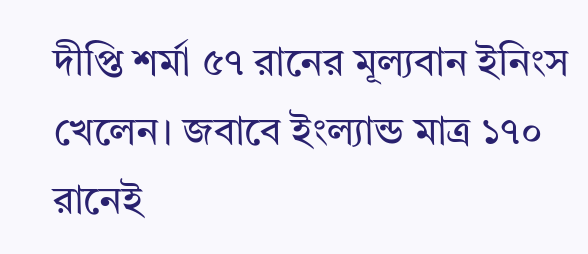দীপ্তি শর্মা ৫৭ রানের মূল্যবান ইনিংস খেলেন। জবাবে ইংল্যান্ড মাত্র ১৭০ রানেই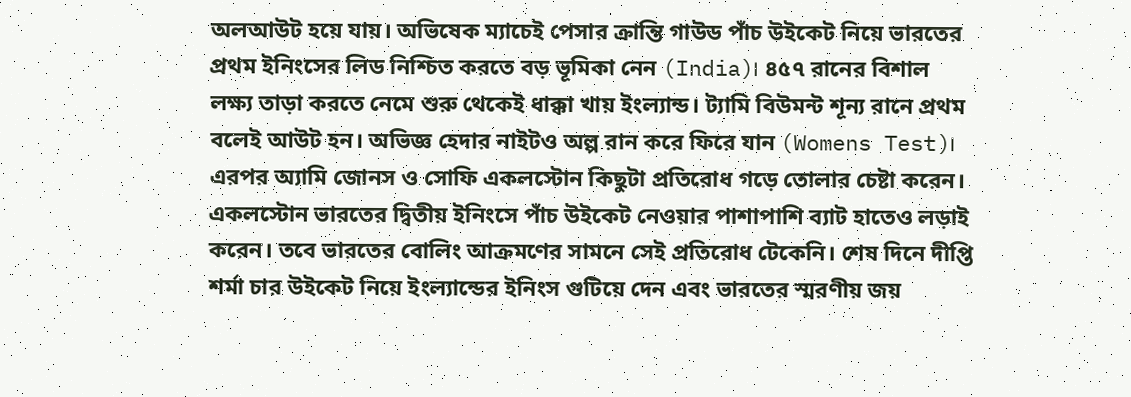অলআউট হয়ে যায়। অভিষেক ম্যাচেই পেসার ক্রান্তি গাউড পাঁচ উইকেট নিয়ে ভারতের প্রথম ইনিংসের লিড নিশ্চিত করতে বড় ভূমিকা নেন (India)। ৪৫৭ রানের বিশাল লক্ষ্য তাড়া করতে নেমে শুরু থেকেই ধাক্কা খায় ইংল্যান্ড। ট্যামি বিউমন্ট শূন্য রানে প্রথম বলেই আউট হন। অভিজ্ঞ হেদার নাইটও অল্প রান করে ফিরে যান (Womens Test)। এরপর অ্যামি জোনস ও সোফি একলস্টোন কিছুটা প্রতিরোধ গড়ে তোলার চেষ্টা করেন। একলস্টোন ভারতের দ্বিতীয় ইনিংসে পাঁচ উইকেট নেওয়ার পাশাপাশি ব্যাট হাতেও লড়াই করেন। তবে ভারতের বোলিং আক্রমণের সামনে সেই প্রতিরোধ টেকেনি। শেষ দিনে দীপ্তি শর্মা চার উইকেট নিয়ে ইংল্যান্ডের ইনিংস গুটিয়ে দেন এবং ভারতের স্মরণীয় জয়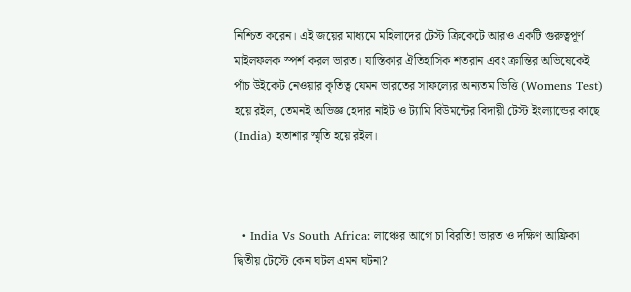নিশ্চিত করেন। এই জয়ের মাধ্যমে মহিলাদের টেস্ট ক্রিকেটে আরও একটি গুরুত্বপূর্ণ মাইলফলক স্পর্শ করল ভারত। যাস্তিকার ঐতিহাসিক শতরান এবং ক্রান্তির অভিষেকেই পাঁচ উইকেট নেওয়ার কৃতিত্ব যেমন ভারতের সাফল্যের অন্যতম ভিত্তি (Womens Test) হয়ে রইল, তেমনই অভিজ্ঞ হেদার নাইট ও ট্যামি বিউমন্টের বিদায়ী টেস্ট ইংল্যান্ডের কাছে (India) হতাশার স্মৃতি হয়ে রইল।



  • India Vs South Africa: লাঞ্চের আগে চা বিরতি! ভারত ও দক্ষিণ আফ্রিকা দ্বিতীয় টেস্টে কেন ঘটল এমন ঘটনা?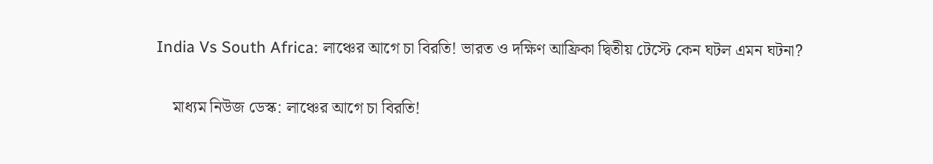India Vs South Africa: লাঞ্চের আগে চা বিরতি! ভারত ও দক্ষিণ আফ্রিকা দ্বিতীয় টেস্টে কেন ঘটল এমন ঘটনা?

    মাধ্যম নিউজ ডেস্ক: লাঞ্চের আগে চা বিরতি!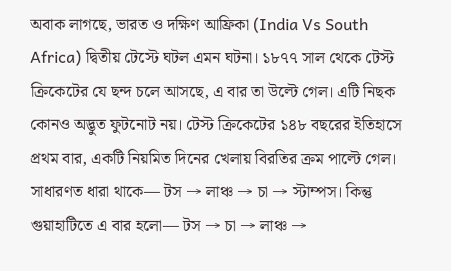অবাক লাগছে, ভারত ও দক্ষিণ আফ্রিকা (India Vs South Africa) দ্বিতীয় টেস্টে ঘটল এমন ঘটনা। ১৮৭৭ সাল থেকে টেস্ট ক্রিকেটের যে ছন্দ চলে আসছে, এ বার তা উল্টে গেল। এটি নিছক কোনও অদ্ভুত ফুটনোট নয়। টেস্ট ক্রিকেটের ১৪৮ বছরের ইতিহাসে প্রথম বার, একটি নিয়মিত দিনের খেলায় বিরতির ক্রম পাল্টে গেল। সাধারণত ধারা থাকে— টস → লাঞ্চ → চা → স্টাম্পস। কিন্তু গুয়াহাটিতে এ বার হলো— টস → চা → লাঞ্চ →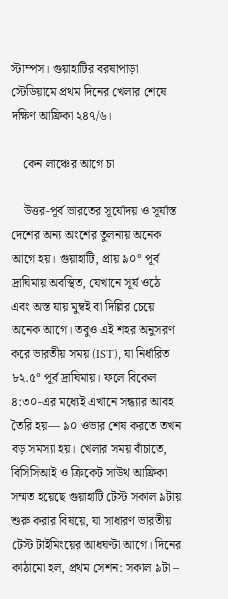স্টাম্পস। গুয়াহাটির বরষাপাড়া স্টেডিয়ামে প্রথম দিনের খেলার শেষে দক্ষিণ আফ্রিকা ২৪৭/৬।

    কেন লাঞ্চের আগে চা

    উত্তর-পূর্ব ভারতের সূর্যোদয় ও সূর্যাস্ত দেশের অন্য অংশের তুলনায় অনেক আগে হয়। গুয়াহাটি, প্রায় ৯০° পূর্ব দ্রাঘিমায় অবস্থিত, যেখানে সূর্য ওঠে এবং অস্ত যায় মুম্বই বা দিল্লির চেয়ে অনেক আগে। তবুও এই শহর অনুসরণ করে ভারতীয় সময় (IST), যা নির্ধারিত ৮২.৫° পূর্ব দ্রাঘিমায়। ফলে বিকেল ৪:৩০-এর মধ্যেই এখানে সন্ধ্যার আবহ তৈরি হয়— ৯০ ওভার শেষ করতে তখন বড় সমস্যা হয়। খেলার সময় বাঁচাতে, বিসিসিআই ও ক্রিকেট সাউথ আফ্রিকা সম্মত হয়েছে গুয়াহাটি টেস্ট সকাল ৯টায় শুরু করার বিষয়ে, যা সাধারণ ভারতীয় টেস্ট টাইমিংয়ের আধঘণ্টা আগে। দিনের কাঠামো হল, প্রথম সেশন: সকাল ৯টা –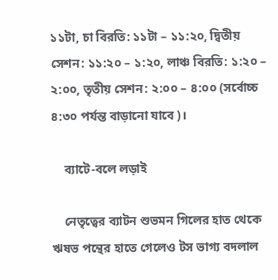১১টা, চা বিরতি: ১১টা – ১১:২০, দ্বিতীয় সেশন: ১১:২০ – ১:২০, লাঞ্চ বিরতি: ১:২০ – ২:০০, তৃতীয় সেশন: ২:০০ – ৪:০০ (সর্বোচ্চ ৪:৩০ পর্যন্ত বাড়ানো যাবে)।

    ব্যাটে-বলে লড়াই

    নেতৃত্বের ব্যাটন শুভমন গিলের হাত থেকে ঋষভ পন্থের হাতে গেলেও টস ভাগ্য বদলাল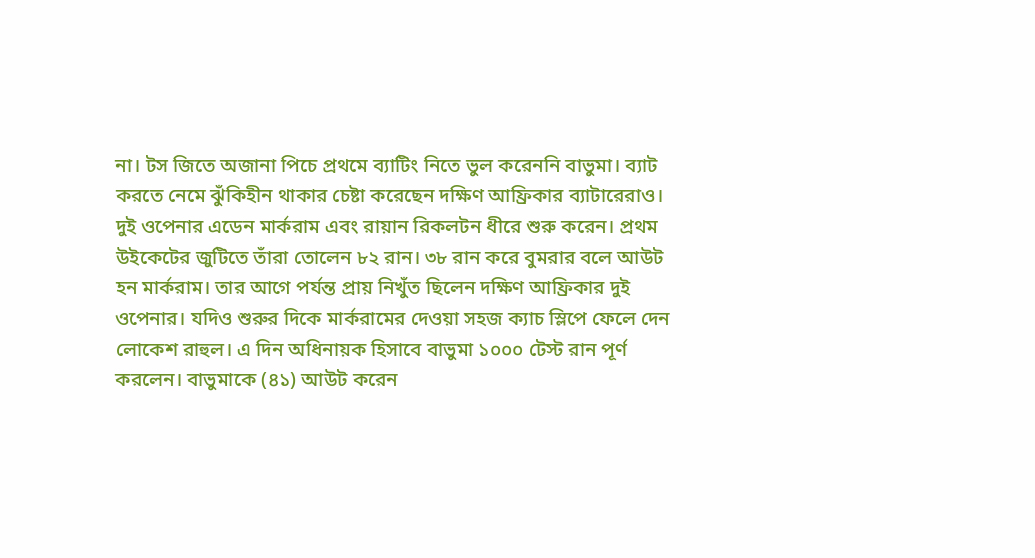না। টস জিতে অজানা পিচে প্রথমে ব্যাটিং নিতে ভুল করেননি বাভুমা। ব্যাট করতে নেমে ঝুঁকিহীন থাকার চেষ্টা করেছেন দক্ষিণ আফ্রিকার ব্যাটারেরাও। দুই ওপেনার এডেন মার্করাম এবং রায়ান রিকলটন ধীরে শুরু করেন। প্রথম উইকেটের জুটিতে তাঁরা তোলেন ৮২ রান। ৩৮ রান করে বুমরার বলে আউট হন মার্করাম। তার আগে পর্যন্ত প্রায় নিখুঁত ছিলেন দক্ষিণ আফ্রিকার দুই ওপেনার। যদিও শুরুর দিকে মার্করামের দেওয়া সহজ ক্যাচ স্লিপে ফেলে দেন লোকেশ রাহুল। এ দিন অধিনায়ক হিসাবে বাভুমা ১০০০ টেস্ট রান পূর্ণ করলেন। বাভুমাকে (৪১) আউট করেন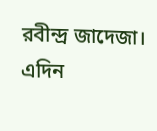রবীন্দ্র জাদেজা। এদিন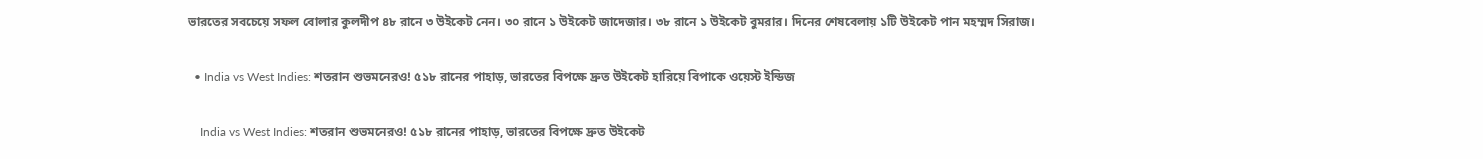ভারতের সবচেয়ে সফল বোলার কুলদীপ ৪৮ রানে ৩ উইকেট নেন। ৩০ রানে ১ উইকেট জাদেজার। ৩৮ রানে ১ উইকেট বুমরার। দিনের শেষবেলায় ১টি উইকেট পান মহম্মদ সিরাজ।

  • India vs West Indies: শতরান শুভমনেরও! ৫১৮ রানের পাহাড়, ভারতের বিপক্ষে দ্রুত উইকেট হারিয়ে বিপাকে ওয়েস্ট ইন্ডিজ

    India vs West Indies: শতরান শুভমনেরও! ৫১৮ রানের পাহাড়, ভারতের বিপক্ষে দ্রুত উইকেট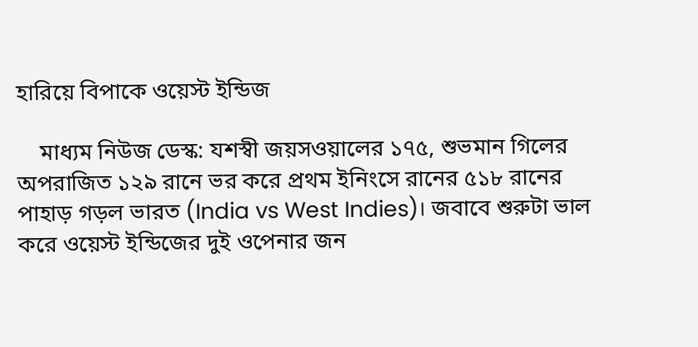হারিয়ে বিপাকে ওয়েস্ট ইন্ডিজ

    মাধ্যম নিউজ ডেস্ক: যশস্বী জয়সওয়ালের ১৭৫, শুভমান গিলের অপরাজিত ১২৯ রানে ভর করে প্রথম ইনিংসে রানের ৫১৮ রানের পাহাড় গড়ল ভারত (India vs West Indies)। জবাবে শুরুটা ভাল করে ওয়েস্ট ইন্ডিজের দুই ওপেনার জন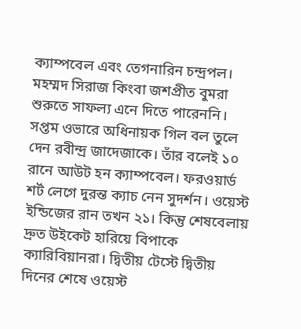ক্যাম্পবেল এবং তেগনারিন চন্দ্রপল। মহম্মদ সিরাজ কিংবা জশপ্রীত বুমরা শুরুতে সাফল্য এনে দিতে পারেননি। সপ্তম ওভারে অধিনায়ক গিল বল তুলে দেন রবীন্দ্র জাদেজাকে। তাঁর বলেই ১০ রানে আউট হন ক্যাম্পবেল। ফরওয়ার্ড শর্ট লেগে দুরন্ত ক্যাচ নেন সুদর্শন। ওয়েস্ট ইন্ডিজের রান তখন ২১। কিন্তু শেষবেলায় দ্রুত উইকেট হারিয়ে বিপাকে ক্যারিবিয়ানরা। দ্বিতীয় টেস্টে দ্বিতীয় দিনের শেষে ওয়েস্ট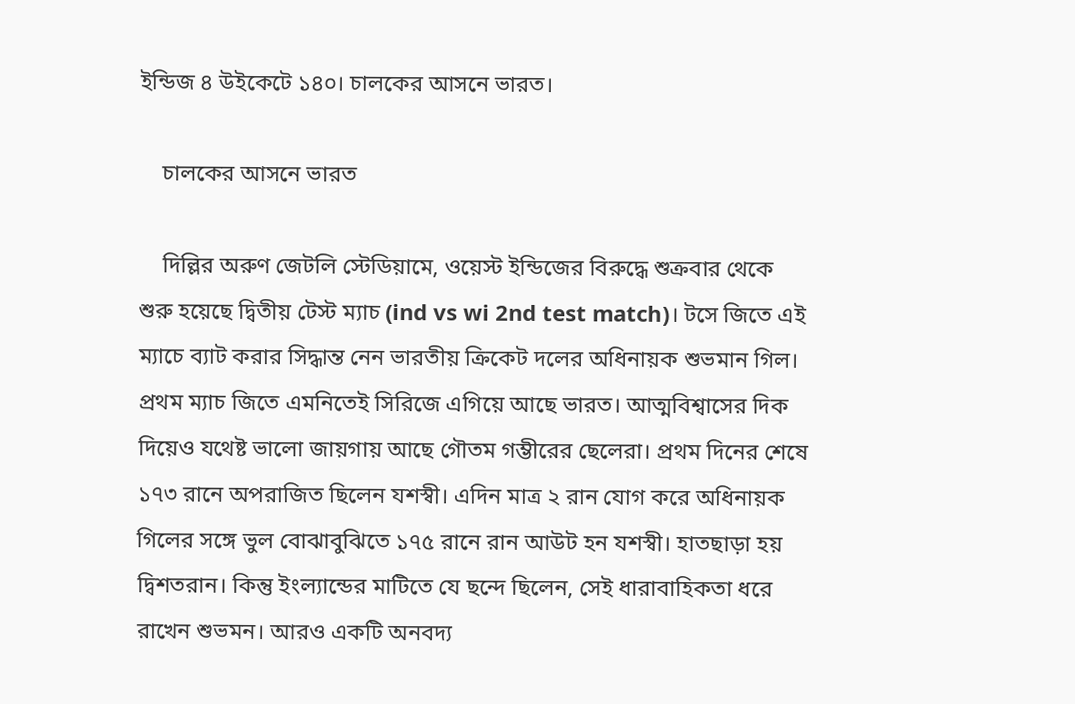ইন্ডিজ ৪ উইকেটে ১৪০। চালকের আসনে ভারত।

    চালকের আসনে ভারত

    দিল্লির অরুণ জেটলি স্টেডিয়ামে, ওয়েস্ট ইন্ডিজের বিরুদ্ধে শুক্রবার থেকে শুরু হয়েছে দ্বিতীয় টেস্ট ম্যাচ (ind vs wi 2nd test match)। টসে জিতে এই ম্যাচে ব্যাট করার সিদ্ধান্ত নেন ভারতীয় ক্রিকেট দলের অধিনায়ক শুভমান গিল। প্রথম ম্যাচ জিতে এমনিতেই সিরিজে এগিয়ে আছে ভারত। আত্মবিশ্বাসের দিক দিয়েও যথেষ্ট ভালো জায়গায় আছে গৌতম গম্ভীরের ছেলেরা। প্রথম দিনের শেষে ১৭৩ রানে অপরাজিত ছিলেন যশস্বী। এদিন মাত্র ২ রান যোগ করে অধিনায়ক গিলের সঙ্গে ভুল বোঝাবুঝিতে ১৭৫ রানে রান আউট হন যশস্বী। হাতছাড়া হয় দ্বিশতরান। কিন্তু ইংল্যান্ডের মাটিতে যে ছন্দে ছিলেন, সেই ধারাবাহিকতা ধরে রাখেন শুভমন। আরও একটি অনবদ্য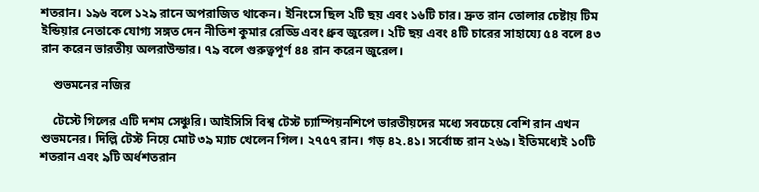শতরান। ১৯৬ বলে ১২৯ রানে অপরাজিত থাকেন। ইনিংসে ছিল ২টি ছয় এবং ১৬টি চার। দ্রুত রান তোলার চেষ্টায় টিম ইন্ডিয়ার নেতাকে যোগ্য সঙ্গত দেন নীতিশ কুমার রেড্ডি এবং ধ্রুব জুরেল। ২টি ছয় এবং ৪টি চারের সাহায্যে ৫৪ বলে ৪৩ রান করেন ভারতীয় অলরাউন্ডার। ৭৯ বলে গুরুত্বপূর্ণ ৪৪ রান করেন জুরেল।

    শুভমনের নজির

    টেস্টে গিলের এটি দশম সেঞ্চুরি। আইসিসি বিশ্ব টেস্ট চ্যাম্পিয়নশিপে ভারতীয়দের মধ্যে সবচেয়ে বেশি রান এখন শুভমনের। দিল্লি টেস্ট নিয়ে মোট ৩৯ ম্যাচ খেলেন গিল। ২৭৫৭ রান। গড় ৪২.৪১। সর্বোচ্চ রান ২৬৯। ইতিমধ্যেই ১০টি শতরান এবং ৯টি অর্ধশতরান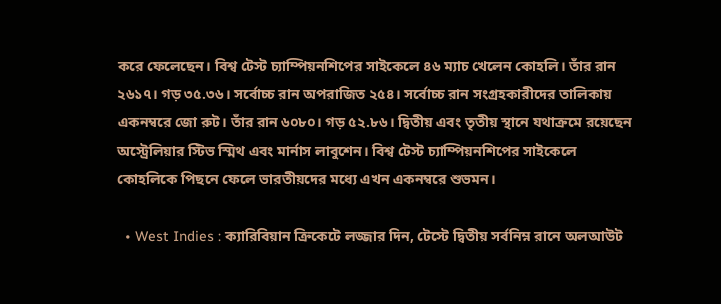করে ফেলেছেন। বিশ্ব টেস্ট চ্যাম্পিয়নশিপের সাইকেলে ৪৬ ম্যাচ খেলেন কোহলি। তাঁর রান ২৬১৭। গড় ৩৫.৩৬। সর্বোচ্চ রান অপরাজিত ২৫৪। সর্বোচ্চ রান সংগ্রহকারীদের তালিকায় একনম্বরে জো রুট। তাঁর রান ৬০৮০। গড় ৫২.৮৬। দ্বিতীয় এবং তৃতীয় স্থানে যথাক্রমে রয়েছেন অস্ট্রেলিয়ার স্টিভ স্মিথ এবং মার্নাস লাবুশেন। বিশ্ব টেস্ট চ্যাম্পিয়নশিপের সাইকেলে কোহলিকে পিছনে ফেলে ভারতীয়দের মধ্যে এখন একনম্বরে শুভমন।

  • West Indies : ক্যারিবিয়ান ক্রিকেটে লজ্জার দিন, টেস্টে দ্বিতীয় সর্বনিম্ন রানে অলআউট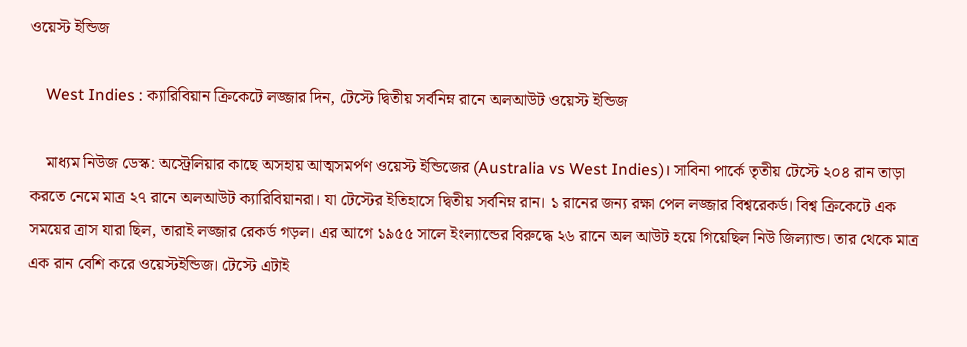ওয়েস্ট ইন্ডিজ

    West Indies : ক্যারিবিয়ান ক্রিকেটে লজ্জার দিন, টেস্টে দ্বিতীয় সর্বনিম্ন রানে অলআউট ওয়েস্ট ইন্ডিজ

    মাধ্যম নিউজ ডেস্ক: অস্ট্রেলিয়ার কাছে অসহায় আত্মসমর্পণ ওয়েস্ট ইন্ডিজের (Australia vs West Indies)। সাবিনা পার্কে তৃতীয় টেস্টে ২০৪ রান তাড়া করতে নেমে মাত্র ২৭ রানে অলআউট ক্যারিবিয়ানরা। যা টেস্টের ইতিহাসে দ্বিতীয় সর্বনিম্ন রান। ১ রানের জন‍্য রক্ষা পেল লজ্জার বিশ্বরেকর্ড। বিশ্ব ক্রিকেটে এক সময়ের ত্রাস যারা ছিল, তারাই লজ্জার রেকর্ড গড়ল। এর আগে ১৯৫৫ সালে ইংল্যান্ডের বিরুদ্ধে ২৬ রানে অল আউট হয়ে গিয়েছিল নিউ জিল‍্যান্ড। তার থেকে মাত্র এক রান বেশি করে ওয়েস্টইন্ডিজ। টেস্টে এটাই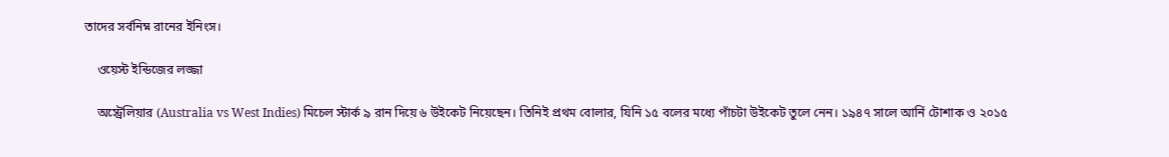তাদের সর্বনিম্ন রানের ইনিংস।

    ওয়েস্ট ইন্ডিজের লজ্জা

    অস্ট্রেলিয়ার (Australia vs West Indies) মিচেল স্টার্ক ৯ রান দিয়ে ৬ উইকেট নিয়েছেন। তিনিই প্রথম বোলার, যিনি ১৫ বলের মধ্যে পাঁচটা উইকেট তুলে নেন। ১৯৪৭ সালে আর্নি টোশাক ও ২০১৫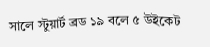সালে স্টুয়ার্ট ব্রড ১৯ বলে ৫ উইকেট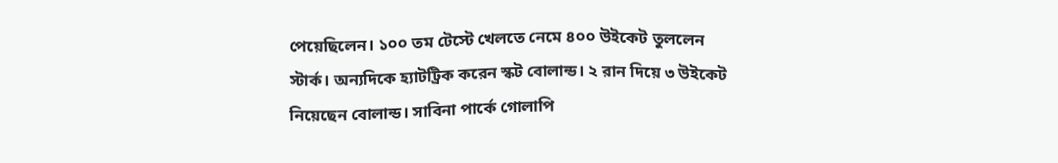পেয়েছিলেন। ১০০ তম টেস্টে খেলতে নেমে ৪০০ উইকেট তুললেন স্টার্ক। অন্যদিকে হ্যাটট্রিক করেন স্কট বোলান্ড। ২ রান দিয়ে ৩ উইকেট নিয়েছেন বোলান্ড। সাবিনা পার্কে গোলাপি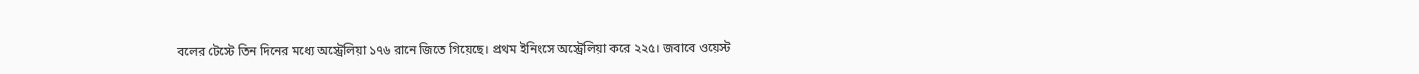বলের টেস্টে তিন দিনের মধ‍্যে অস্ট্রেলিয়া ১৭৬ রানে জিতে গিয়েছে। প্রথম ইনিংসে অস্ট্রেলিয়া করে ২২৫। জবাবে ওয়েস্ট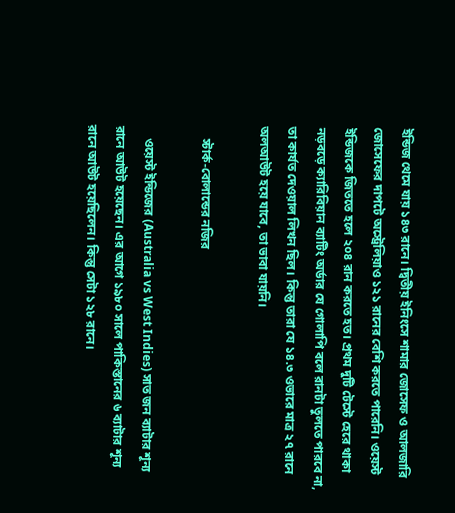ইন্ডিজ থেমে যায় ১৪৩ রানে। দ্বিতীয় ইনিংসে শামার জোসেফ ও আলজারি জোসেফের দাপটে অস্ট্রেলিয়াও ১২১ রানের বেশি করতে পারেনি। ওয়েস্ট ইন্ডিজকে জিততে হলে ২০৪ রান করতে হত। প্রথম দুটি টেস্টে হেরে থাকা নড়বড়ে ক্যারিবিয়ান ব্যাটিং অর্ডার যে গোলাপি বলে রানটা তুলতে পারবে না, তা কার্যত দেওয়াল লিখন ছিল। কিন্তু তারা যে ১৪.৩ ওভারে মাত্র ২৭ রানে অলআউট হয়ে যাবে, তা ভাবা যায়নি।

    স্টার্ক-বোলান্ডের নজির

    ওয়েস্ট ইন্ডিজের (Australia vs West Indies) সাত জন ব‍্যাটার শূন‍্য রানে আউট হয়েছেন। এর আগে ১৯৮০ সালে পাকিস্তানের ৬ ব্যাটার শূন্য রানে আউট হয়েছিলেন। কিন্তু সেটা ১২৮ রানে।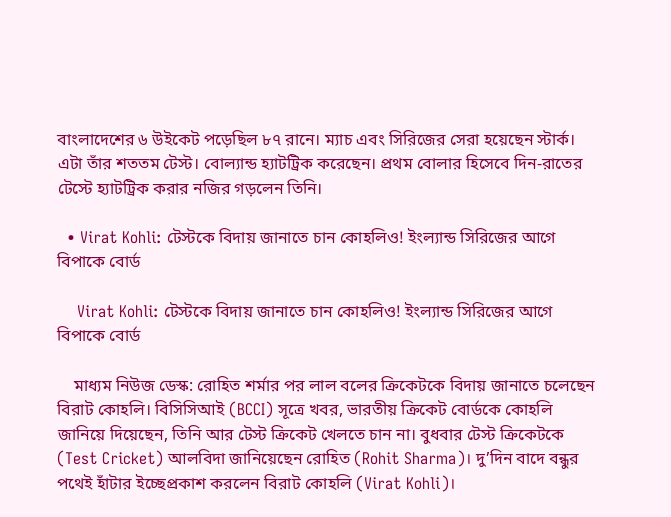বাংলাদেশের ৬ উইকেট পড়েছিল ৮৭ রানে। ম্যাচ এবং সিরিজের সেরা হয়েছেন স্টার্ক। এটা তাঁর শততম টেস্ট। বোল‍্যান্ড হ‍্যাটট্রিক করেছেন। প্রথম বোলার হিসেবে দিন-রাতের টেস্টে হ্যাটট্রিক করার নজির গড়লেন তিনি।

  • Virat Kohli: টেস্টকে বিদায় জানাতে চান কোহলিও! ইংল্যান্ড সিরিজের আগে বিপাকে বোর্ড

    Virat Kohli: টেস্টকে বিদায় জানাতে চান কোহলিও! ইংল্যান্ড সিরিজের আগে বিপাকে বোর্ড

    মাধ্যম নিউজ ডেস্ক: রোহিত শর্মার পর লাল বলের ক্রিকেটকে বিদায় জানাতে চলেছেন বিরাট কোহলি। বিসিসিআই (BCCI) সূত্রে খবর, ভারতীয় ক্রিকেট বোর্ডকে কোহলি জানিয়ে দিয়েছেন, তিনি আর টেস্ট ক্রিকেট খেলতে চান না। বুধবার টেস্ট ক্রিকেটকে (Test Cricket) আলবিদা জানিয়েছেন রোহিত (Rohit Sharma)। দু’দিন বাদে বন্ধুর পথেই হাঁটার ইচ্ছেপ্রকাশ করলেন বিরাট কোহলি (Virat Kohli)।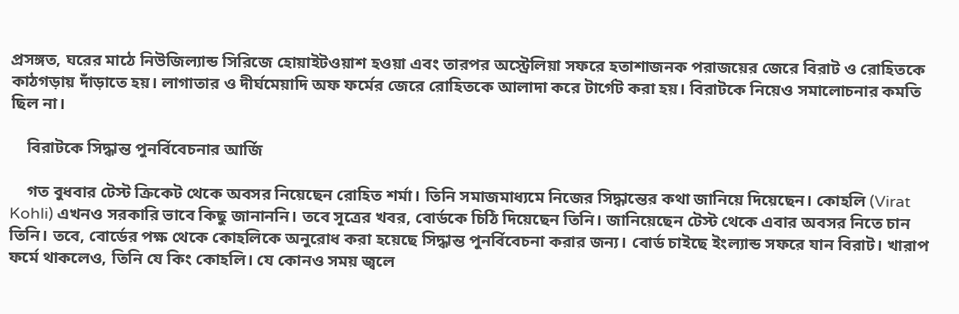প্রসঙ্গত, ঘরের মাঠে নিউজিল্যান্ড সিরিজে হোয়াইটওয়াশ হওয়া এবং তারপর অস্ট্রেলিয়া সফরে হতাশাজনক পরাজয়ের জেরে বিরাট ও রোহিতকে কাঠগড়ায় দাঁড়াতে হয়। লাগাতার ও দীর্ঘমেয়াদি অফ ফর্মের জেরে রোহিতকে আলাদা করে টার্গেট করা হয়। বিরাটকে নিয়েও সমালোচনার কমতি ছিল না।

    বিরাটকে সিদ্ধান্ত পুনর্বিবেচনার আর্জি

    গত বুধবার টেস্ট ক্রিকেট থেকে অবসর নিয়েছেন রোহিত শর্মা। তিনি সমাজমাধ‍্যমে নিজের সিদ্ধান্তের কথা জানিয়ে দিয়েছেন। কোহলি (Virat Kohli) এখনও সরকারি ভাবে কিছু জানাননি। তবে সূত্রের খবর, বোর্ডকে চিঠি দিয়েছেন তিনি। জানিয়েছেন টেস্ট থেকে এবার অবসর নিতে চান তিনি। তবে, বোর্ডের পক্ষ থেকে কোহলিকে অনুরোধ করা হয়েছে সিদ্ধান্ত পুনর্বিবেচনা করার জন্য। বোর্ড চাইছে ইংল্যান্ড সফরে যান বিরাট। খারাপ ফর্মে থাকলেও, তিনি যে কিং কোহলি। যে কোনও সময় জ্বলে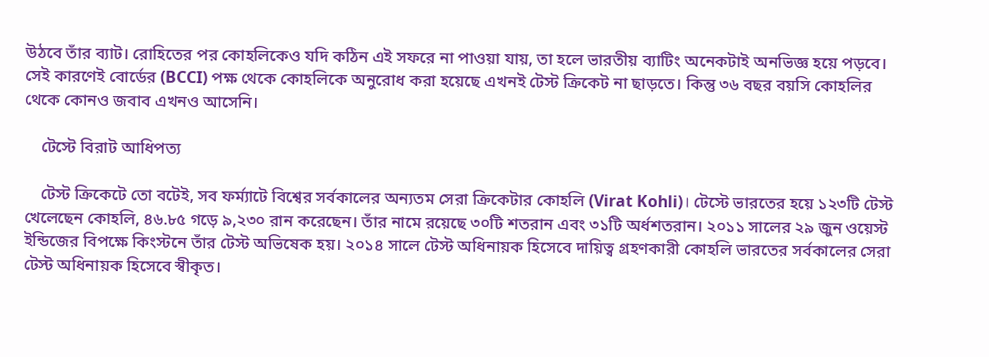উঠবে তাঁর ব্যাট। রোহিতের পর কোহলিকেও যদি কঠিন এই সফরে না পাওয়া যায়, তা হলে ভারতীয় ব‍্যাটিং অনেকটাই অনভিজ্ঞ হয়ে পড়বে। সেই কারণেই বোর্ডের (BCCI) পক্ষ থেকে কোহলিকে অনুরোধ করা হয়েছে এখনই টেস্ট ক্রিকেট না ছাড়তে। কিন্তু ৩৬ বছর বয়সি কোহলির থেকে কোনও জবাব এখনও আসেনি।

    টেস্টে বিরাট আধিপত্য

    টেস্ট ক্রিকেটে তো বটেই, সব ফর্ম্যাটে বিশ্বের সর্বকালের অন্যতম সেরা ক্রিকেটার কোহলি (Virat Kohli)। টেস্টে ভারতের হয়ে ১২৩টি টেস্ট খেলেছেন কোহলি, ৪৬.৮৫ গড়ে ৯,২৩০ রান করেছেন। তাঁর নামে রয়েছে ৩০টি শতরান এবং ৩১টি অর্ধশতরান। ২০১১ সালের ২৯ জুন ওয়েস্ট ইন্ডিজের বিপক্ষে কিংস্টনে তাঁর টেস্ট অভিষেক হয়। ২০১৪ সালে টেস্ট অধিনায়ক হিসেবে দায়িত্ব গ্রহণকারী কোহলি ভারতের সর্বকালের সেরা টেস্ট অধিনায়ক হিসেবে স্বীকৃত।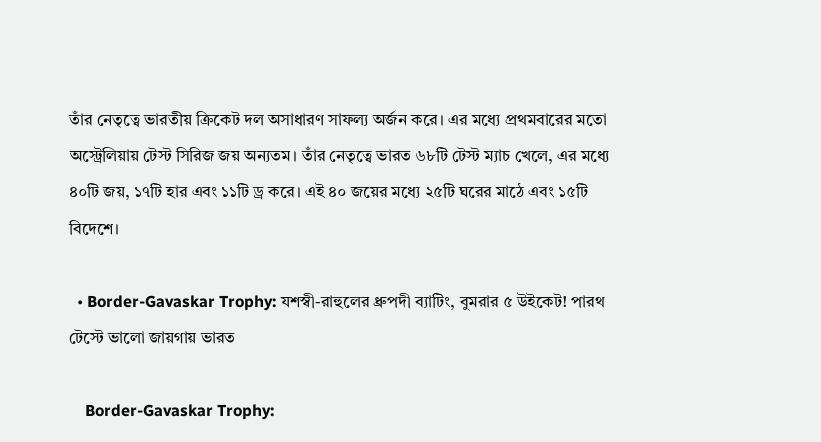তাঁর নেতৃত্বে ভারতীয় ক্রিকেট দল অসাধারণ সাফল্য অর্জন করে। এর মধ্যে প্রথমবারের মতো অস্ট্রেলিয়ায় টেস্ট সিরিজ জয় অন্যতম। তাঁর নেতৃত্বে ভারত ৬৮টি টেস্ট ম্যাচ খেলে, এর মধ্যে ৪০টি জয়, ১৭টি হার এবং ১১টি ড্র করে। এই ৪০ জয়ের মধ্যে ২৫টি ঘরের মাঠে এবং ১৫টি বিদেশে।

  • Border-Gavaskar Trophy: যশস্বী-রাহুলের ধ্রুপদী ব্যাটিং, বুমরার ৫ উইকেট! পারথ টেস্টে ভালো জায়গায় ভারত

    Border-Gavaskar Trophy: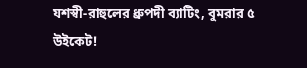যশস্বী-রাহুলের ধ্রুপদী ব্যাটিং, বুমরার ৫ উইকেট!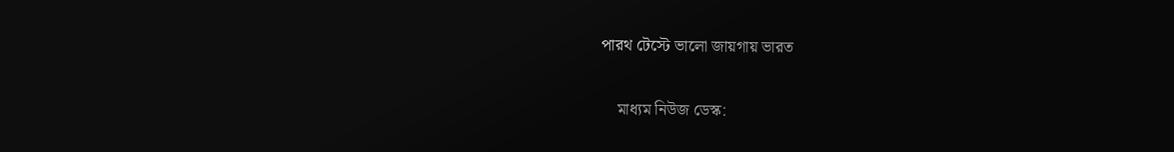পারথ টেস্টে ভালো জায়গায় ভারত

    মাধ্যম নিউজ ডেস্ক: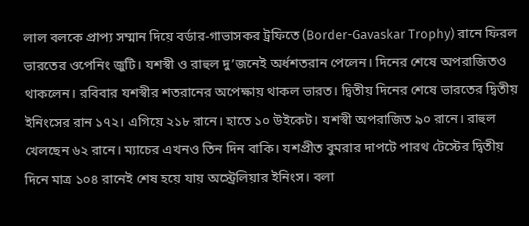লাল বলকে প্রাপ্য সম্মান দিয়ে বর্ডার-গাভাসকর ট্রফিতে (Border-Gavaskar Trophy) রানে ফিরল ভারতের ওপেনিং জুটি। যশস্বী ও রাহুল দু’জনেই অর্ধশতরান পেলেন। দিনের শেষে অপরাজিতও থাকলেন। রবিবার যশস্বীর শতরানের অপেক্ষায় থাকল ভারত। দ্বিতীয় দিনের শেষে ভারতের দ্বিতীয় ইনিংসের রান ১৭২। এগিয়ে ২১৮ রানে। হাতে ১০ উইকেট। যশস্বী অপরাজিত ৯০ রানে। রাহুল খেলছেন ৬২ রানে। ম্যাচের এখনও তিন দিন বাকি। যশপ্রীত বুমরার দাপটে পারথ টেস্টের দ্বিতীয় দিনে মাত্র ১০৪ রানেই শেষ হয়ে যায় অস্ট্রেলিয়ার ইনিংস। বলা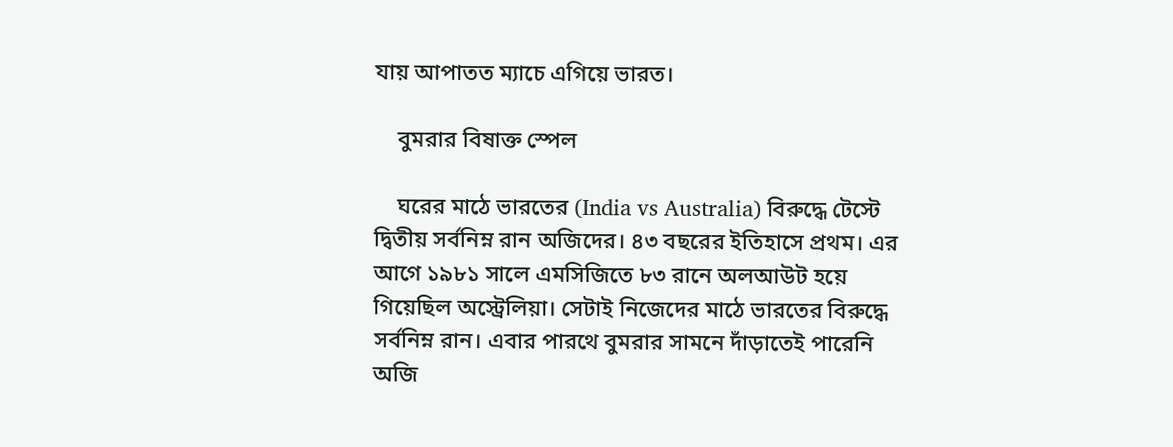যায় আপাতত ম্যাচে এগিয়ে ভারত।

    বুমরার বিষাক্ত স্পেল

    ঘরের মাঠে ভারতের (India vs Australia) বিরুদ্ধে টেস্টে দ্বিতীয় সর্বনিম্ন রান অজিদের। ৪৩ বছরের ইতিহাসে প্রথম। এর আগে ১৯৮১ সালে এমসিজিতে ৮৩ রানে অলআউট হয়ে গিয়েছিল অস্ট্রেলিয়া। সেটাই নিজেদের মাঠে ভারতের বিরুদ্ধে সর্বনিম্ন রান। এবার পারথে বুমরার সামনে দাঁড়াতেই পারেনি অজি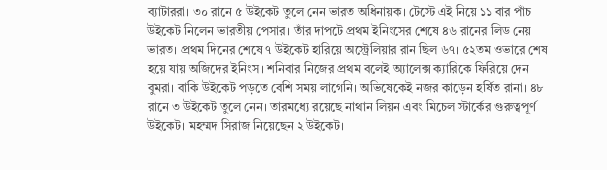ব্যাটাররা‌। ৩০ রানে ৫ উইকেট তুলে নেন ভারত অধিনায়ক। টেস্টে এই নিয়ে ১১ বার পাঁচ উইকেট নিলেন ভারতীয় পেসার। তাঁর দাপটে প্রথম ইনিংসের শেষে ৪৬ রানের লিড নেয় ভারত। প্রথম দিনের শেষে ৭ উইকেট হারিয়ে অস্ট্রেলিয়ার রান ছিল ৬৭। ৫২তম ওভারে শেষ হয়ে যায় অজিদের ইনিংস। শনিবার নিজের প্রথম বলেই অ্যালেক্স ক্যারিকে ফিরিয়ে দেন বুমরা। বাকি উইকেট পড়তে বেশি সময় লাগেনি। অভিষেকেই নজর কাড়েন হর্ষিত রানা। ৪৮ রানে ৩ উইকেট তুলে নেন। তারমধ্যে রয়েছে নাথান লিয়ন এবং মিচেল স্টার্কের গুরুত্বপূর্ণ উইকেট। মহম্মদ সিরাজ নিয়েছেন ২ উইকেট।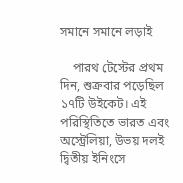সমানে সমানে লড়াই

    পারথ টেস্টের প্রথম দিন, শুক্রবার পড়েছিল ১৭টি উইকেট। এই পরিস্থিতিতে ভারত এবং অস্ট্রেলিয়া, উভয় দলই দ্বিতীয় ইনিংসে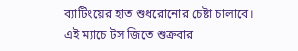ব্যাটিংয়ের হাত শুধরোনোর চেষ্টা চালাবে। এই ম্যাচে টস জিতে শুক্রবার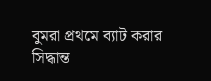বুমরা প্রথমে ব্যাট করার সিদ্ধান্ত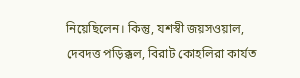নিয়েছিলেন। কিন্তু, যশস্বী জয়সওয়াল, দেবদত্ত পড়িক্কল, বিরাট কোহলিরা কার্যত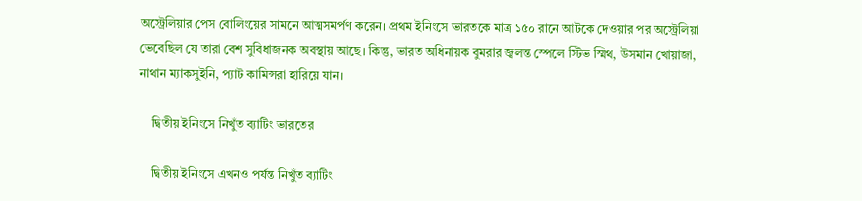অস্ট্রেলিয়ার পেস বোলিংয়ের সামনে আত্মসমর্পণ করেন। প্রথম ইনিংসে ভারতকে মাত্র ১৫০ রানে আটকে দেওয়ার পর অস্ট্রেলিয়া ভেবেছিল যে তারা বেশ সুবিধাজনক অবস্থায় আছে। কিন্তু, ভারত অধিনায়ক বুমরার জ্বলন্ত স্পেলে স্টিভ স্মিথ, উসমান খোয়াজা, নাথান ম্যাকসুইনি, প্যাট কামিন্সরা হারিয়ে যান।

    দ্বিতীয় ইনিংসে নিখুঁত ব্যাটিং ভারতের

    দ্বিতীয় ইনিংসে এখনও পর্যন্ত নিখুঁত ব্যাটিং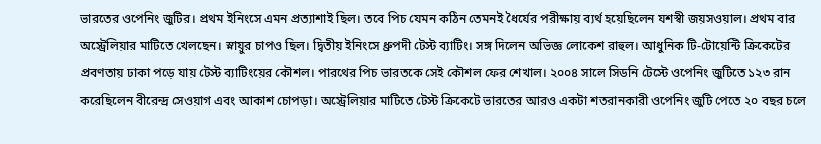ভারতের ওপেনিং জুটির। প্রথম ইনিংসে এমন প্রত্যাশাই ছিল। তবে পিচ যেমন কঠিন তেমনই ধৈর্যের পরীক্ষায় ব্যর্থ হয়েছিলেন যশস্বী জয়সওয়াল। প্রথম বার অস্ট্রেলিয়ার মাটিতে খেলছেন। স্নায়ুর চাপও ছিল। দ্বিতীয় ইনিংসে ধ্রুপদী টেস্ট ব্যাটিং। সঙ্গ দিলেন অভিজ্ঞ লোকেশ রাহুল। আধুনিক টি-টোয়েন্টি ক্রিকেটের প্রবণতায় ঢাকা পড়ে যায় টেস্ট ব্যাটিংয়ের কৌশল। পারথের পিচ ভারতকে সেই কৌশল ফের শেখাল। ২০০৪ সালে সিডনি টেস্টে ওপেনিং জুটিতে ১২৩ রান করেছিলেন বীরেন্দ্র সেওয়াগ এবং আকাশ চোপড়া। অস্ট্রেলিয়ার মাটিতে টেস্ট ক্রিকেটে ভারতের আরও একটা শতরানকারী ওপেনিং জুটি পেতে ২০ বছর চলে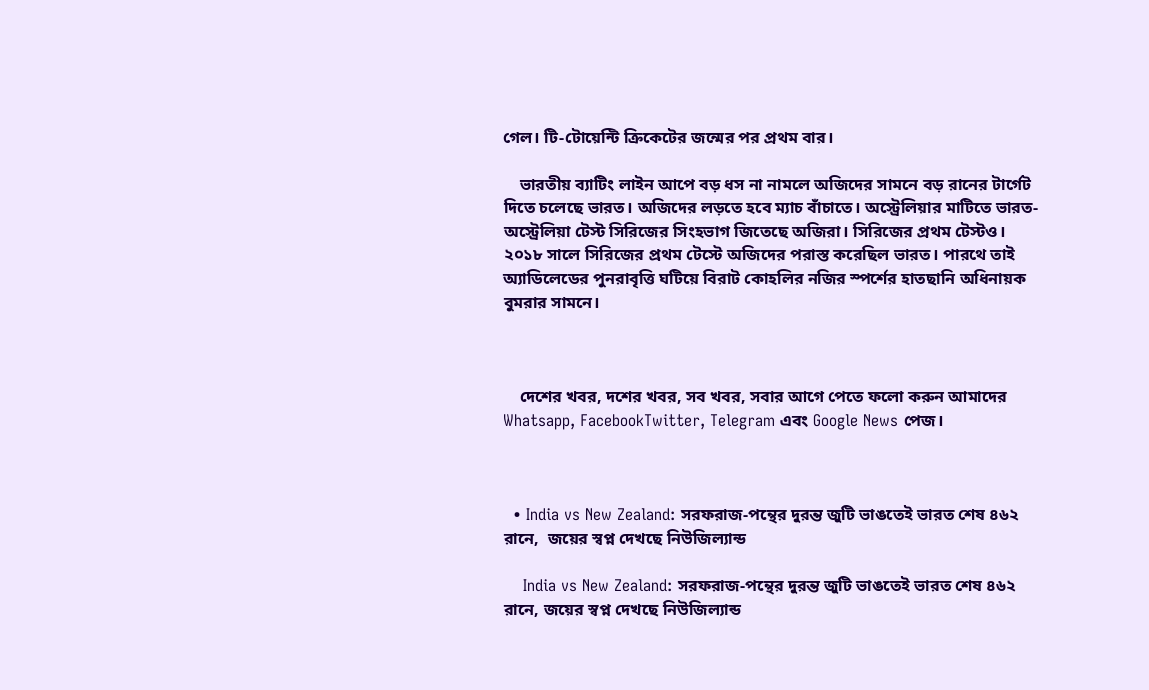গেল। টি-টোয়েন্টি ক্রিকেটের জন্মের পর প্রথম বার।

    ভারতীয় ব্যাটিং লাইন আপে বড় ধস না নামলে অজিদের সামনে বড় রানের টার্গেট দিতে চলেছে ভারত। অজিদের লড়তে হবে ম্যাচ বাঁচাতে। অস্ট্রেলিয়ার মাটিতে ভারত-অস্ট্রেলিয়া টেস্ট সিরিজের সিংহভাগ জিতেছে অজিরা। সিরিজের প্রথম টেস্টও। ২০১৮ সালে সিরিজের প্রথম টেস্টে অজিদের পরাস্ত করেছিল ভারত। পারথে তাই অ্যাডিলেডের পুনরাবৃত্তি ঘটিয়ে বিরাট কোহলির নজির স্পর্শের হাতছানি অধিনায়ক বুমরার সামনে।



    দেশের খবর, দশের খবর, সব খবর, সবার আগে পেতে ফলো করুন আমাদের  Whatsapp, FacebookTwitter, Telegram এবং Google News পেজ।



  • India vs New Zealand: সরফরাজ-পন্থের দুরন্ত জুটি ভাঙতেই ভারত শেষ ৪৬২ রানে,  জয়ের স্বপ্ন দেখছে নিউজিল্যান্ড

    India vs New Zealand: সরফরাজ-পন্থের দুরন্ত জুটি ভাঙতেই ভারত শেষ ৪৬২ রানে, জয়ের স্বপ্ন দেখছে নিউজিল্যান্ড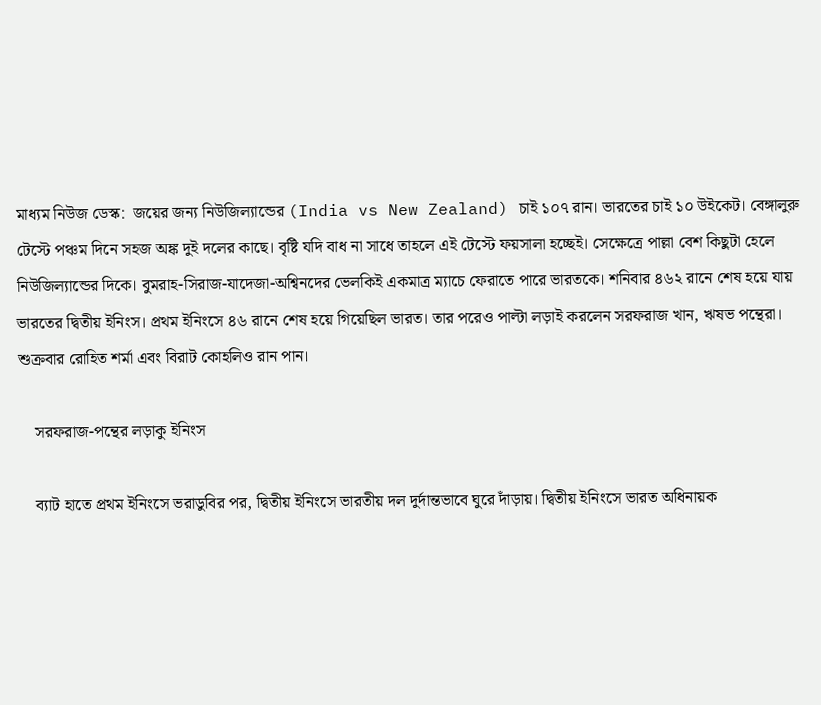মাধ্যম নিউজ ডেস্ক:  জয়ের জন্য নিউজিল্যান্ডের (India vs New Zealand) চাই ১০৭ রান। ভারতের চাই ১০ উইকেট। বেঙ্গালুরু টেস্টে পঞ্চম দিনে সহজ অঙ্ক দুই দলের কাছে। বৃষ্টি যদি বাধ না সাধে তাহলে এই টেস্টে ফয়সালা হচ্ছেই। সেক্ষেত্রে পাল্লা বেশ কিছুটা হেলে নিউজিল্যান্ডের দিকে। বুমরাহ-সিরাজ-যাদেজা-অশ্বিনদের ভেলকিই একমাত্র ম্যাচে ফেরাতে পারে ভারতকে। শনিবার ৪৬২ রানে শেষ হয়ে যায় ভারতের দ্বিতীয় ইনিংস। প্রথম ইনিংসে ৪৬ রানে শেষ হয়ে গিয়েছিল ভারত। তার পরেও পাল্টা লড়াই করলেন সরফরাজ খান, ঋষভ পন্থেরা। শুক্রবার রোহিত শর্মা এবং বিরাট কোহলিও রান পান।

    সরফরাজ-পন্থের লড়াকু ইনিংস

    ব্যাট হাতে প্রথম ইনিংসে ভরাডুবির পর, দ্বিতীয় ইনিংসে ভারতীয় দল দুর্দান্তভাবে ঘুরে দাঁড়ায়। দ্বিতীয় ইনিংসে ভারত অধিনায়ক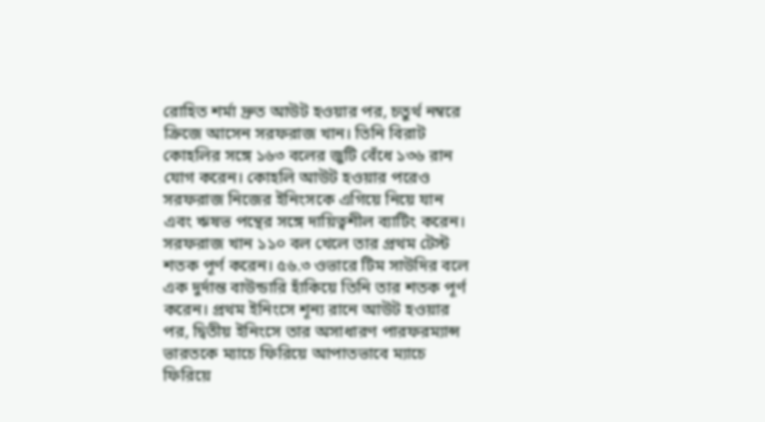রোহিত শর্মা দ্রুত আউট হওয়ার পর, চতুর্থ নম্বরে ক্রিজে আসেন সরফরাজ খান। তিনি বিরাট কোহলির সঙ্গে ১৬৩ বলের জুটি বেঁধে ১৩৬ রান যোগ করেন। কোহলি আউট হওয়ার পরেও সরফরাজ নিজের ইনিংসকে এগিয়ে নিয়ে যান এবং ঋষভ পন্থের সঙ্গে দায়িত্বশীল ব্যাটিং করেন। সরফরাজ খান ১১০ বল খেলে তার প্রথম টেস্ট শতক পূর্ণ করেন। ৫৬.৩ ওভারে টিম সাউদির বলে এক দুর্দান্ত বাউন্ডারি হাঁকিয়ে তিনি তার শতক পূর্ণ করেন। প্রথম ইনিংসে শূন্য রানে আউট হওয়ার পর, দ্বিতীয় ইনিংসে তার অসাধারণ পারফরম্যান্স ভারতকে ম্যাচে ফিরিয়ে আপাতভাবে ম্যাচে ফিরিয়ে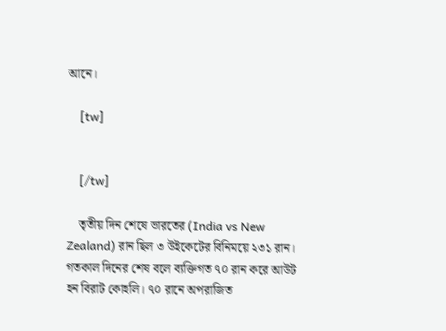আনে।

    [tw]


    [/tw]

    তৃতীয় দিন শেষে ভারতের (India vs New Zealand) রান ছিল ৩ উইকেটের বিনিময়ে ২৩১ রান। গতকাল দিনের শেষ বলে ব্যক্তিগত ৭০ রান করে আউট হন বিরাট কোহলি। ৭০ রানে অপরাজিত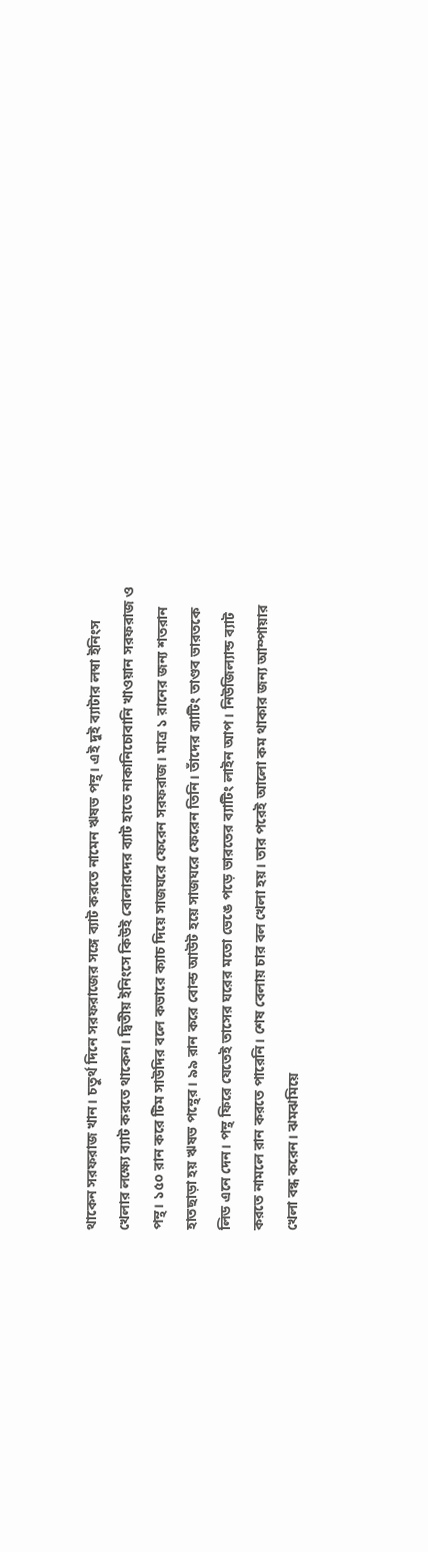থাকেন সরফরাজ খান। চতুর্থ দিনে সরফরাজের সঙ্গে ব্যাট করতে নামেন ঋষভ পন্থ। এই দুই ব্যাটার লম্বা ইনিংস খেলার লক্ষ্যে ব্যাট করতে থাকেন। দ্বিতীয় ইনিংসে কিউই বোলারদের ব্যাট হাতে নাকানিচোবানি খাওয়ান সরফরাজ ও পন্থ। ১৫০ রান করে টিম সাউদির বলে কভারে ক্যাচ দিয়ে সাজঘরে ফেরেন সরফরাজ। মাত্র ১ রানের জন্য শতরান হাতছাড়া হয় ঋষভ পন্থের। ৯৯ রান করে বোল্ড আউট হয়ে সাজঘরে ফেরেন তিনি। তাঁদের ব্যাটিং তাণ্ডব ভারতকে লিড এনে দেন। পন্থ ফিরে যেতেই তাসের ঘরের মতো ভেঙে পড়ে ভারতের ব্যাটিং লাইন আপ। নিউজিল্যান্ড ব্যাট করতে নামলে রান করতে পারেনি। শেষ বেলায় চার বল খেলা হয়। তার পরেই আলো কম থাকার জন্য আম্পায়ার খেলা বন্ধ করেন। ঝমঝমিয়ে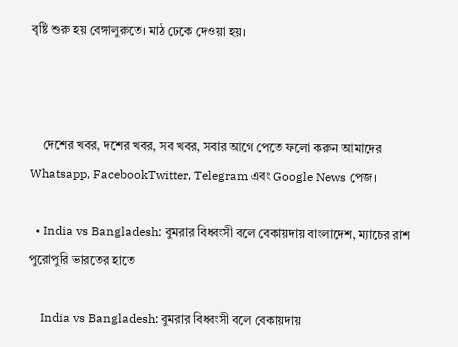বৃষ্টি শুরু হয় বেঙ্গালুরুতে। মাঠ ঢেকে দেওয়া হয়।



    দেশের খবর, দশের খবর, সব খবর, সবার আগে পেতে ফলো করুন আমাদের  Whatsapp, FacebookTwitter, Telegram এবং Google News পেজ।

  • India vs Bangladesh: বুমরার বিধ্বংসী বলে বেকায়দায় বাংলাদেশ, ম্যাচের রাশ পুরোপুরি ভারতের হাতে

    India vs Bangladesh: বুমরার বিধ্বংসী বলে বেকায়দায়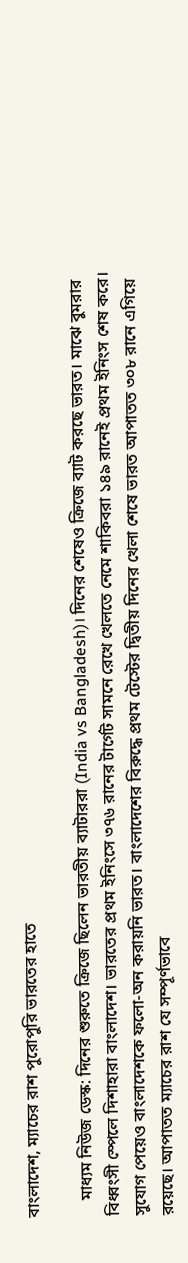বাংলাদেশ, ম্যাচের রাশ পুরোপুরি ভারতের হাতে

    মাধ্যম নিউজ ডেস্ক: দিনের শুরুতে ক্রিজে ছিলেন ভারতীয় ব্যাটাররা (India vs Bangladesh)। দিনের শেষেও ক্রিজে ব্যাট করছে ভারত। মাঝে বুমরার বিধ্বংসী স্পেলে দিশাহারা বাংলাদেশ। ভারতের প্রথম ইনিংসে ৩৭৬ রানের টার্গেট সামনে রেখে খেলতে নেমে শাকিবরা ১৪৯ রানেই প্রথম ইনিংস শেষ করে। সুযোগ পেয়েও বাংলাদেশকে ফলো-অন করায়নি ভারত। বাংলাদেশের বিরুদ্ধে প্রথম টেস্টের দ্বিতীয় দিনের খেলা শেষে ভারত আপাতত ৩০৮ রানে এগিয়ে রয়েছে। আপাতত ম্যাচের রাশ যে সম্পূর্ণভাবে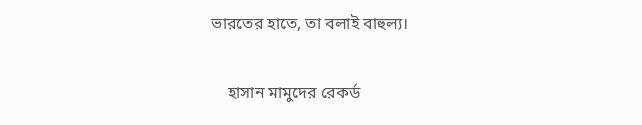ভারতের হাতে, তা বলাই বাহুল্য।

    হাসান মামুদের রেকর্ড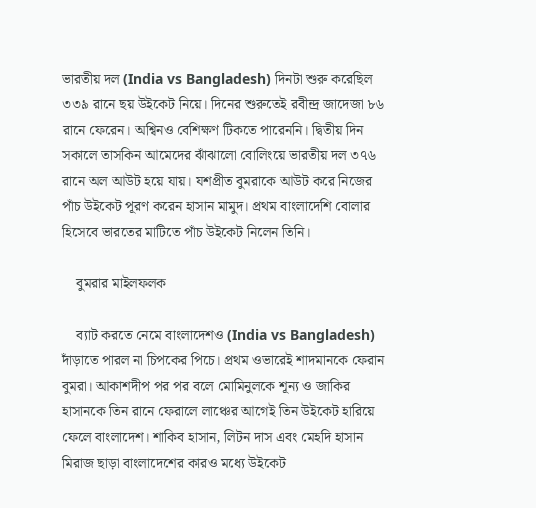ভারতীয় দল (India vs Bangladesh) দিনটা শুরু করেছিল ৩৩৯ রানে ছয় উইকেট নিয়ে। দিনের শুরুতেই রবীন্দ্র জাদেজা ৮৬ রানে ফেরেন। অশ্বিনও বেশিক্ষণ টিকতে পারেননি। দ্বিতীয় দিন সকালে তাসকিন আমেদের ঝাঁঝালো বোলিংয়ে ভারতীয় দল ৩৭৬ রানে অল আউট হয়ে যায়। যশপ্রীত বুমরাকে আউট করে নিজের পাঁচ উইকেট পূরণ করেন হাসান মামুদ। প্রথম বাংলাদেশি বোলার হিসেবে ভারতের মাটিতে পাঁচ উইকেট নিলেন তিনি।

    বুমরার মাইলফলক

    ব্যাট করতে নেমে বাংলাদেশও (India vs Bangladesh) দাঁড়াতে পারল না চিপকের পিচে। প্রথম ওভারেই শাদমানকে ফেরান বুমরা। আকাশদীপ পর পর বলে মোমিনুলকে শূন্য ও জাকির হাসানকে তিন রানে ফেরালে লাঞ্চের আগেই তিন উইকেট হারিয়ে ফেলে বাংলাদেশ। শাকিব হাসান, লিটন দাস এবং মেহদি হাসান মিরাজ ছাড়া বাংলাদেশের কারও মধ্যে উইকেট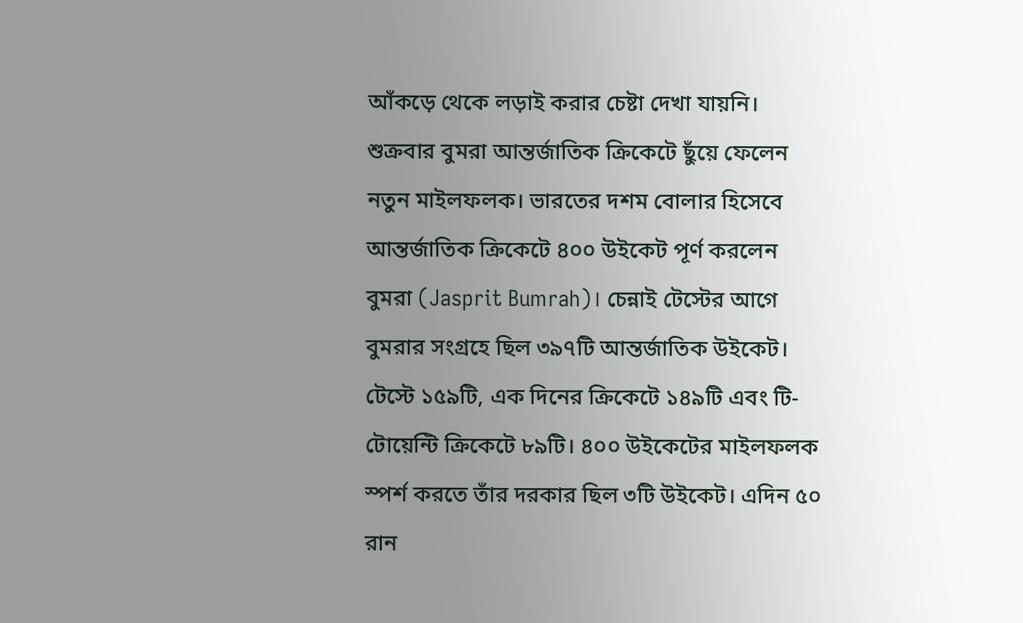আঁকড়ে থেকে লড়াই করার চেষ্টা দেখা যায়নি। শুক্রবার বুমরা আন্তর্জাতিক ক্রিকেটে ছুঁয়ে ফেলেন নতুন মাইলফলক। ভারতের দশম বোলার হিসেবে আন্তর্জাতিক ক্রিকেটে ৪০০ উইকেট পূর্ণ করলেন বুমরা (Jasprit Bumrah)। চেন্নাই টেস্টের আগে বুমরার সংগ্রহে ছিল ৩৯৭টি আন্তর্জাতিক উইকেট। টেস্টে ১৫৯টি, এক দিনের ক্রিকেটে ১৪৯টি এবং টি-টোয়েন্টি ক্রিকেটে ৮৯টি। ৪০০ উইকেটের মাইলফলক স্পর্শ করতে তাঁর দরকার ছিল ৩টি উইকেট। এদিন ৫০ রান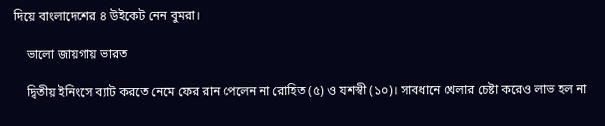দিয়ে বাংলাদেশের ৪ উইকেট নেন বুমরা।

    ভালো জায়গায় ভারত

    দ্বিতীয় ইনিংসে ব্যাট করতে নেমে ফের রান পেলেন না রোহিত (৫) ও যশস্বী (১০)। সাবধানে খেলার চেষ্টা করেও লাভ হল না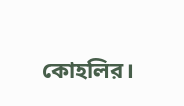কোহলির।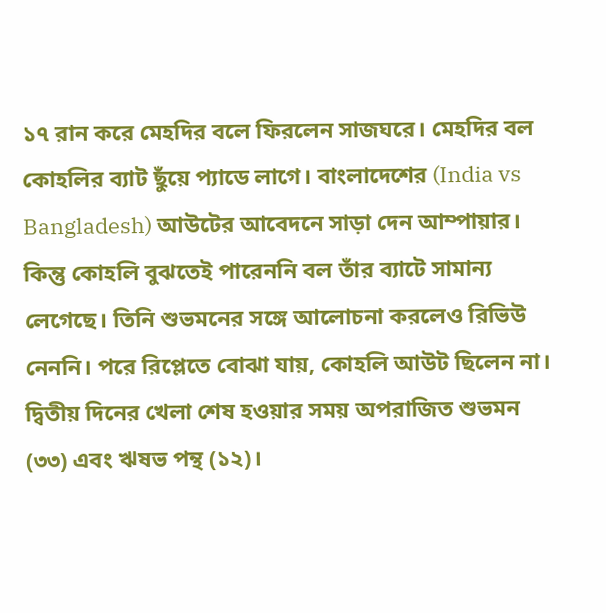১৭ রান করে মেহদির বলে ফিরলেন সাজঘরে। মেহদির বল কোহলির ব্যাট ছুঁয়ে প্যাডে লাগে। বাংলাদেশের (India vs Bangladesh) আউটের আবেদনে সাড়া দেন আম্পায়ার। কিন্তু কোহলি বুঝতেই পারেননি বল তাঁর ব্যাটে সামান্য লেগেছে। তিনি শুভমনের সঙ্গে আলোচনা করলেও রিভিউ নেননি। পরে রিপ্লেতে বোঝা যায়, কোহলি আউট ছিলেন না। দ্বিতীয় দিনের খেলা শেষ হওয়ার সময় অপরাজিত শুভমন (৩৩) এবং ঋষভ পন্থ (১২)।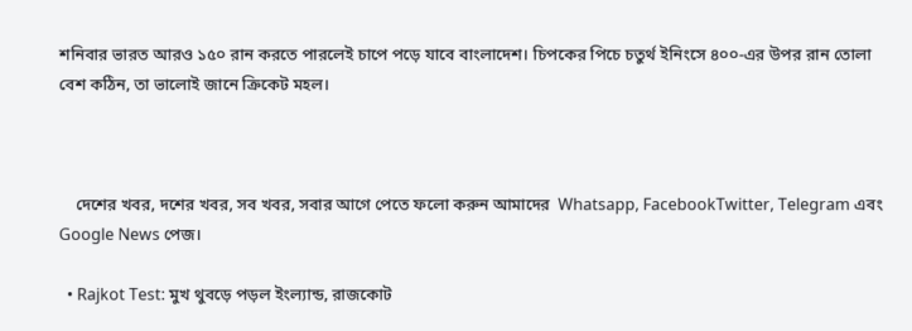শনিবার ভারত আরও ১৫০ রান করতে পারলেই চাপে পড়ে যাবে বাংলাদেশ। চিপকের পিচে চতুর্থ ইনিংসে ৪০০-এর উপর রান তোলা বেশ কঠিন, তা ভালোই জানে ক্রিকেট মহল।



    দেশের খবর, দশের খবর, সব খবর, সবার আগে পেতে ফলো করুন আমাদের  Whatsapp, FacebookTwitter, Telegram এবং Google News পেজ।

  • Rajkot Test: মুখ থুবড়ে পড়ল ইংল্যান্ড, রাজকোট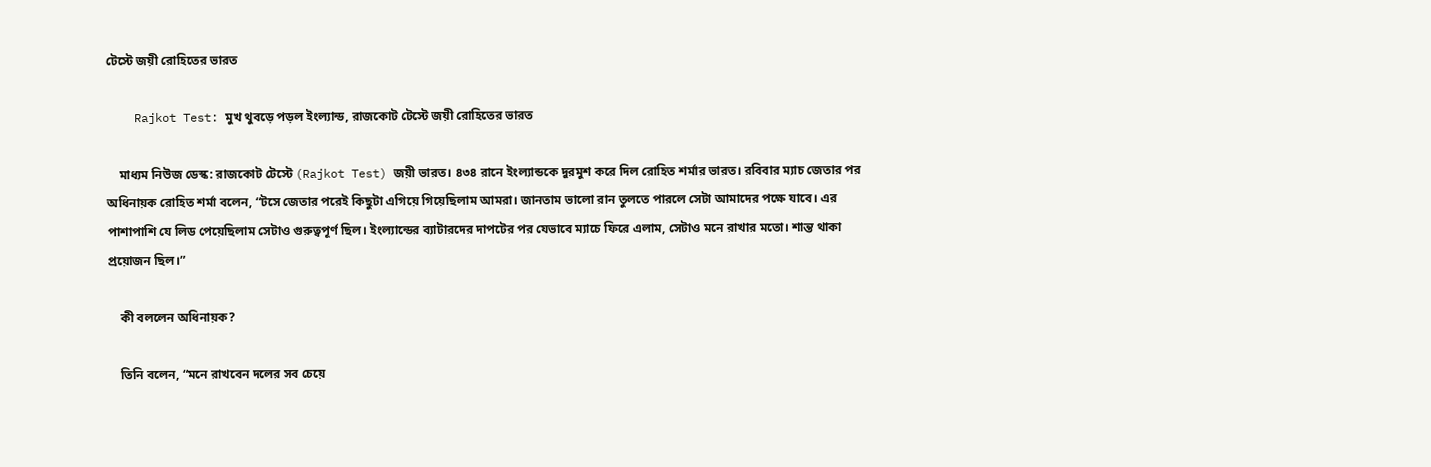টেস্টে জয়ী রোহিতের ভারত

    Rajkot Test: মুখ থুবড়ে পড়ল ইংল্যান্ড, রাজকোট টেস্টে জয়ী রোহিতের ভারত

    মাধ্যম নিউজ ডেস্ক: রাজকোট টেস্টে (Rajkot Test) জয়ী ভারত। ৪৩৪ রানে ইংল্যান্ডকে দুরমুশ করে দিল রোহিত শর্মার ভারত। রবিবার ম্যাচ জেতার পর অধিনায়ক রোহিত শর্মা বলেন, “টসে জেতার পরেই কিছুটা এগিয়ে গিয়েছিলাম আমরা। জানতাম ভালো রান তুলতে পারলে সেটা আমাদের পক্ষে যাবে। এর পাশাপাশি যে লিড পেয়েছিলাম সেটাও গুরুত্বপূর্ণ ছিল। ইংল্যান্ডের ব্যাটারদের দাপটের পর যেভাবে ম্যাচে ফিরে এলাম, সেটাও মনে রাখার মতো। শান্ত থাকা প্রয়োজন ছিল।”

    কী বললেন অধিনায়ক?

    তিনি বলেন, “মনে রাখবেন দলের সব চেয়ে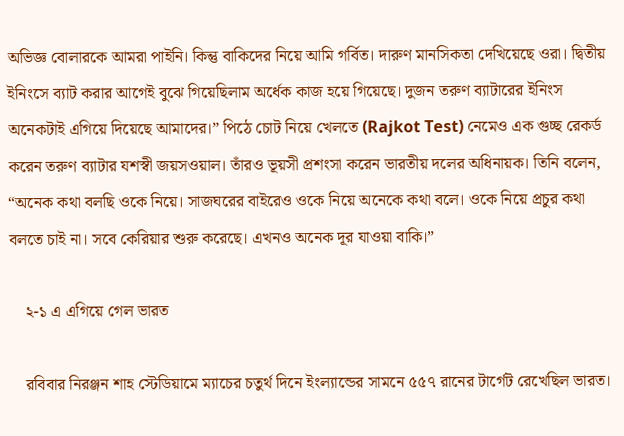অভিজ্ঞ বোলারকে আমরা পাইনি। কিন্তু বাকিদের নিয়ে আমি গর্বিত। দারুণ মানসিকতা দেখিয়েছে ওরা। দ্বিতীয় ইনিংসে ব্যাট করার আগেই বুঝে গিয়েছিলাম অর্ধেক কাজ হয়ে গিয়েছে। দুজন তরুণ ব্যাটারের ইনিংস অনেকটাই এগিয়ে দিয়েছে আমাদের।” পিঠে চোট নিয়ে খেলতে (Rajkot Test) নেমেও এক গুচ্ছ রেকর্ড করেন তরুণ ব্যাটার যশস্বী জয়সওয়াল। তাঁরও ভূয়সী প্রশংসা করেন ভারতীয় দলের অধিনায়ক। তিনি বলেন, “অনেক কথা বলছি ওকে নিয়ে। সাজঘরের বাইরেও ওকে নিয়ে অনেকে কথা বলে। ওকে নিয়ে প্রচুর কথা বলতে চাই না। সবে কেরিয়ার শুরু করেছে। এখনও অনেক দূর যাওয়া বাকি।”

    ২-১ এ এগিয়ে গেল ভারত

    রবিবার নিরঞ্জন শাহ স্টেডিয়ামে ম্যাচের চতুর্থ দিনে ইংল্যান্ডের সামনে ৫৫৭ রানের টার্গেট রেখেছিল ভারত।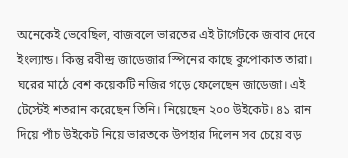অনেকেই ভেবেছিল, বাজবলে ভারতের এই টার্গেটকে জবাব দেবে ইংল্যান্ড। কিন্তু রবীন্দ্র জাডেজার স্পিনের কাছে কুপোকাত তারা। ঘরের মাঠে বেশ কয়েকটি নজির গড়ে ফেলেছেন জাডেজা। এই টেস্টেই শতরান করেছেন তিনি। নিয়েছেন ২০০ উইকেট। ৪১ রান দিয়ে পাঁচ উইকেট নিয়ে ভারতকে উপহার দিলেন সব চেয়ে বড়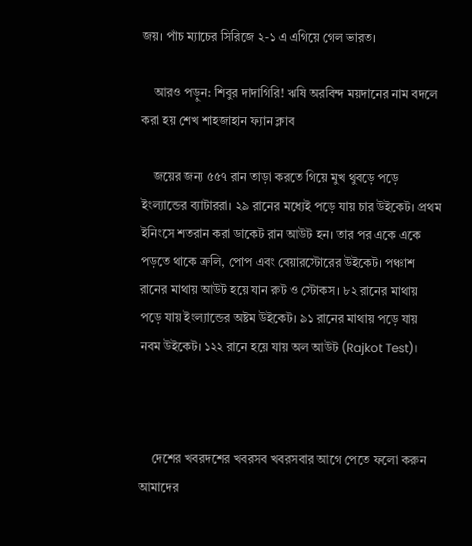জয়। পাঁচ ম্যাচের সিরিজে ২-১ এ এগিয়ে গেল ভারত।

    আরও পড়ুন: শিবুর দাদাগিরি! ঋষি অরবিন্দ ময়দানের নাম বদলে করা হয় শেখ শাহজাহান ফ্যান ক্লাব

    জয়ের জন্য ৫৫৭ রান তাড়া করতে গিয়ে মুখ থুবড়ে পড়ে ইংল্যান্ডের ব্যাটাররা। ২৯ রানের মধ্যেই পড়ে যায় চার উইকেট। প্রথম ইনিংসে শতরান করা ডাকেট রান আউট হন। তার পর একে একে পড়তে থাকে ক্রলি, পোপ এবং বেয়ারস্টোরের উইকেট। পঞ্চাশ রানের মাথায় আউট হয়ে যান রুট ও স্টোকস। ৮২ রানের মাথায় পড়ে যায় ইংল্যান্ডের অষ্টম উইকেট। ৯১ রানের মাথায় পড়ে যায় নবম উইকেট। ১২২ রানে হয়ে যায় অল আউট (Rajkot Test)।



    দেশের খবরদশের খবরসব খবরসবার আগে পেতে ফলো করুন আমাদের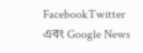FacebookTwitter এবং Google News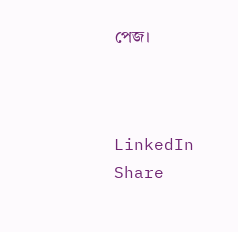পেজ।



LinkedIn
Share